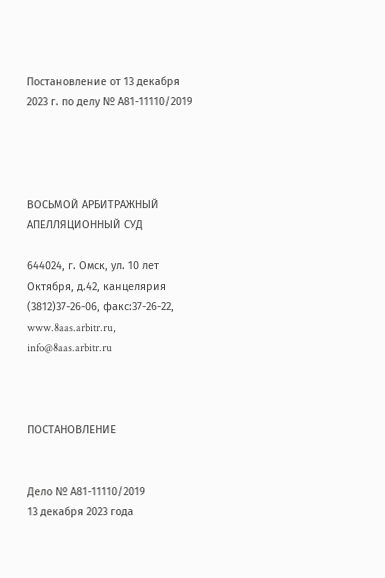Постановление от 13 декабря 2023 г. по делу № А81-11110/2019




ВОСЬМОЙ АРБИТРАЖНЫЙ АПЕЛЛЯЦИОННЫЙ СУД

644024, г. Омск, ул. 10 лет Октября, д.42, канцелярия (3812)37-26-06, факс:37-26-22, www.8aas.arbitr.ru, info@8aas.arbitr.ru



ПОСТАНОВЛЕНИЕ


Дело № А81-11110/2019
13 декабря 2023 года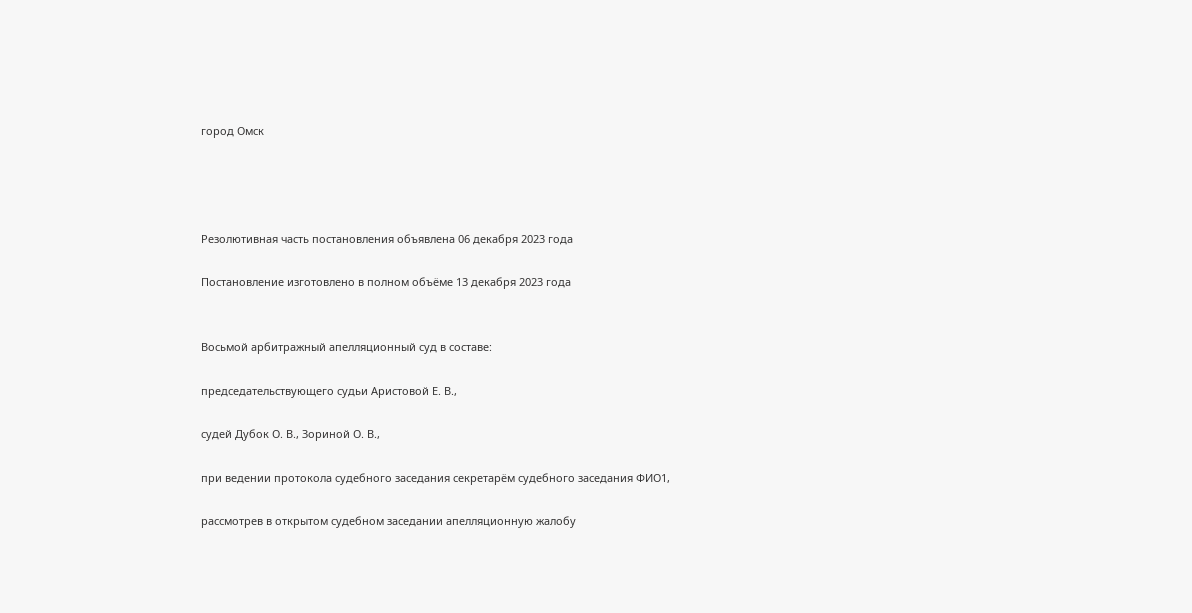город Омск




Резолютивная часть постановления объявлена 06 декабря 2023 года

Постановление изготовлено в полном объёме 13 декабря 2023 года


Восьмой арбитражный апелляционный суд в составе:

председательствующего судьи Аристовой Е. В.,

судей Дубок О. В., Зориной О. В.,

при ведении протокола судебного заседания секретарём судебного заседания ФИО1,

рассмотрев в открытом судебном заседании апелляционную жалобу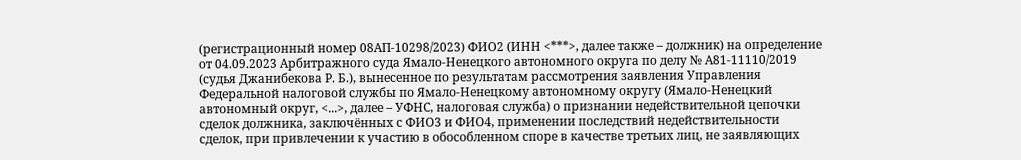(регистрационный номер 08АП-10298/2023) ФИО2 (ИНН <***>, далее также – должник) на определение от 04.09.2023 Арбитражного суда Ямало-Ненецкого автономного округа по делу № А81-11110/2019 (судья Джанибекова Р. Б.), вынесенное по результатам рассмотрения заявления Управления Федеральной налоговой службы по Ямало-Ненецкому автономному округу (Ямало-Ненецкий автономный округ, <...>, далее – УФНС, налоговая служба) о признании недействительной цепочки сделок должника, заключённых с ФИО3 и ФИО4, применении последствий недействительности сделок, при привлечении к участию в обособленном споре в качестве третьих лиц, не заявляющих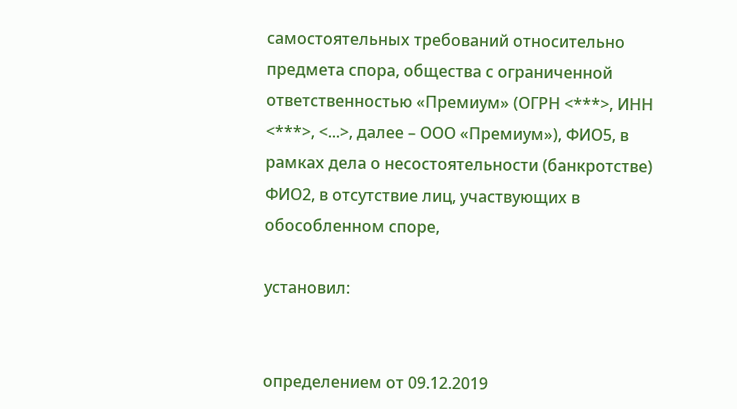самостоятельных требований относительно предмета спора, общества с ограниченной ответственностью «Премиум» (ОГРН <***>, ИНН <***>, <...>, далее – ООО «Премиум»), ФИО5, в рамках дела о несостоятельности (банкротстве) ФИО2, в отсутствие лиц, участвующих в обособленном споре,

установил:


определением от 09.12.2019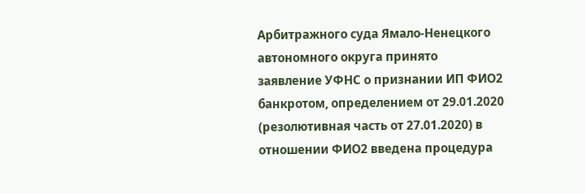Арбитражного суда Ямало-Ненецкого автономного округа принято заявление УФНС о признании ИП ФИО2 банкротом, определением от 29.01.2020 (резолютивная часть от 27.01.2020) в отношении ФИО2 введена процедура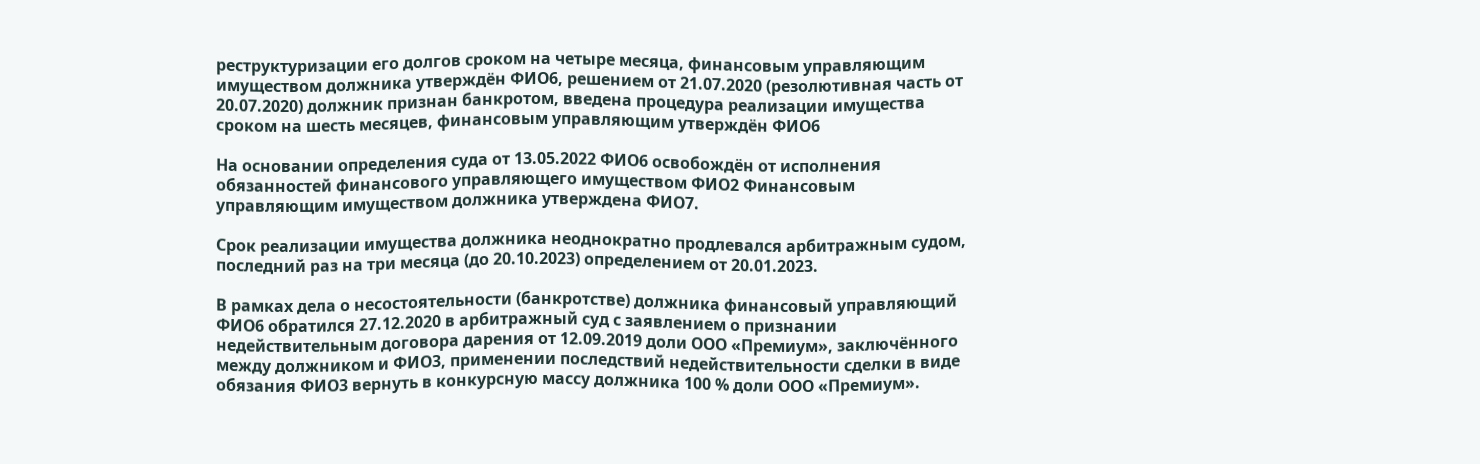реструктуризации его долгов сроком на четыре месяца, финансовым управляющим имуществом должника утверждён ФИО6, решением от 21.07.2020 (резолютивная часть от 20.07.2020) должник признан банкротом, введена процедура реализации имущества сроком на шесть месяцев, финансовым управляющим утверждён ФИО6

На основании определения суда от 13.05.2022 ФИО6 освобождён от исполнения обязанностей финансового управляющего имуществом ФИО2 Финансовым управляющим имуществом должника утверждена ФИО7.

Срок реализации имущества должника неоднократно продлевался арбитражным судом, последний раз на три месяца (до 20.10.2023) определением от 20.01.2023.

В рамках дела о несостоятельности (банкротстве) должника финансовый управляющий ФИО6 обратился 27.12.2020 в арбитражный суд с заявлением о признании недействительным договора дарения от 12.09.2019 доли ООО «Премиум», заключённого между должником и ФИО3, применении последствий недействительности сделки в виде обязания ФИО3 вернуть в конкурсную массу должника 100 % доли ООО «Премиум».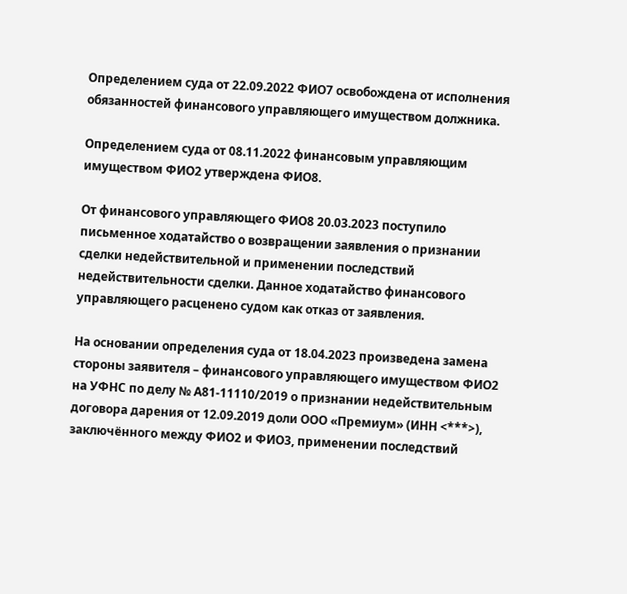Определением суда от 22.09.2022 ФИО7 освобождена от исполнения обязанностей финансового управляющего имуществом должника.

Определением суда от 08.11.2022 финансовым управляющим имуществом ФИО2 утверждена ФИО8.

От финансового управляющего ФИО8 20.03.2023 поступило письменное ходатайство о возвращении заявления о признании сделки недействительной и применении последствий недействительности сделки. Данное ходатайство финансового управляющего расценено судом как отказ от заявления.

На основании определения суда от 18.04.2023 произведена замена стороны заявителя – финансового управляющего имуществом ФИО2 на УФНС по делу № А81-11110/2019 о признании недействительным договора дарения от 12.09.2019 доли ООО «Премиум» (ИНН <***>), заключённого между ФИО2 и ФИО3, применении последствий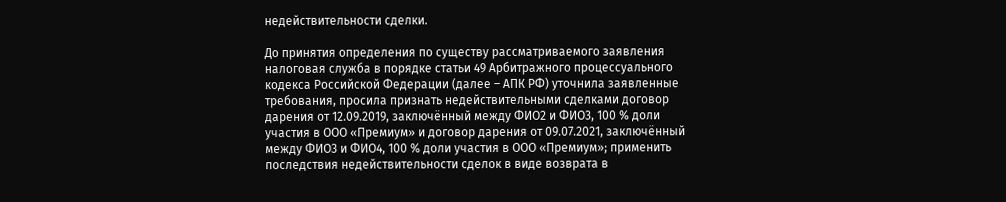недействительности сделки.

До принятия определения по существу рассматриваемого заявления налоговая служба в порядке статьи 49 Арбитражного процессуального кодекса Российской Федерации (далее – АПК РФ) уточнила заявленные требования, просила признать недействительными сделками договор дарения от 12.09.2019, заключённый между ФИО2 и ФИО3, 100 % доли участия в ООО «Премиум» и договор дарения от 09.07.2021, заключённый между ФИО3 и ФИО4, 100 % доли участия в ООО «Премиум»; применить последствия недействительности сделок в виде возврата в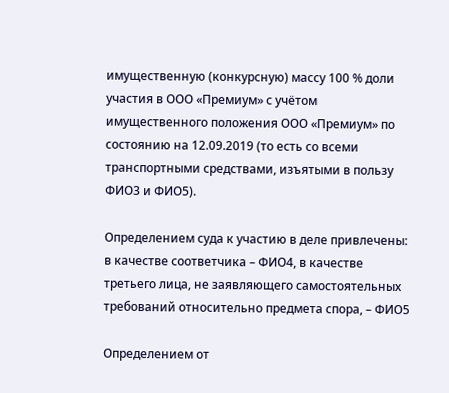имущественную (конкурсную) массу 100 % доли участия в ООО «Премиум» с учётом имущественного положения ООО «Премиум» по состоянию на 12.09.2019 (то есть со всеми транспортными средствами, изъятыми в пользу ФИО3 и ФИО5).

Определением суда к участию в деле привлечены: в качестве соответчика – ФИО4, в качестве третьего лица, не заявляющего самостоятельных требований относительно предмета спора, – ФИО5

Определением от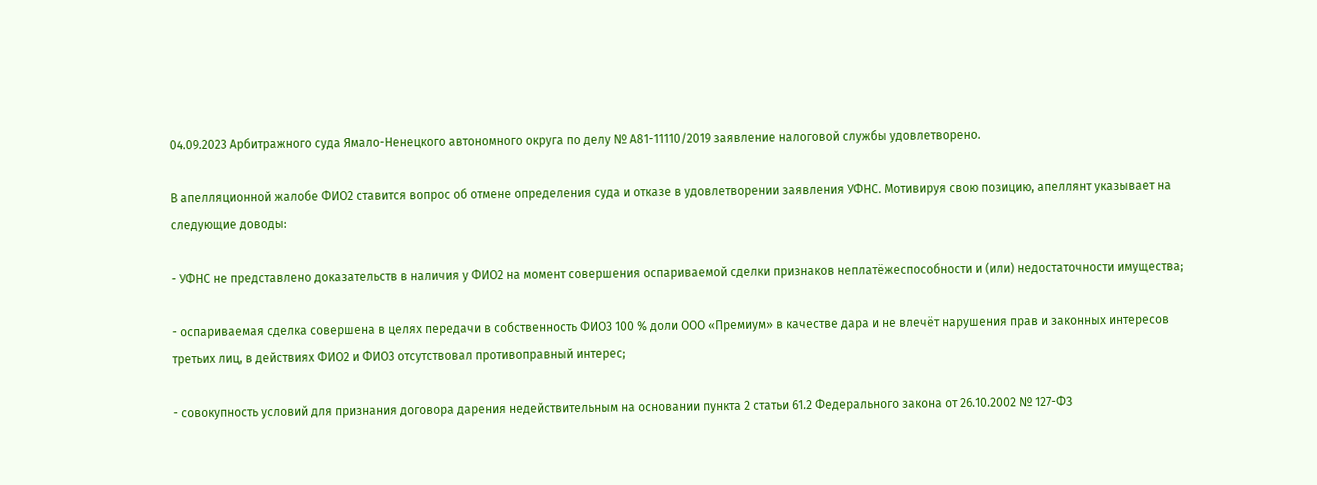04.09.2023 Арбитражного суда Ямало-Ненецкого автономного округа по делу № А81-11110/2019 заявление налоговой службы удовлетворено.

В апелляционной жалобе ФИО2 ставится вопрос об отмене определения суда и отказе в удовлетворении заявления УФНС. Мотивируя свою позицию, апеллянт указывает на следующие доводы:

- УФНС не представлено доказательств в наличия у ФИО2 на момент совершения оспариваемой сделки признаков неплатёжеспособности и (или) недостаточности имущества;

- оспариваемая сделка совершена в целях передачи в собственность ФИО3 100 % доли ООО «Премиум» в качестве дара и не влечёт нарушения прав и законных интересов третьих лиц, в действиях ФИО2 и ФИО3 отсутствовал противоправный интерес;

- совокупность условий для признания договора дарения недействительным на основании пункта 2 статьи 61.2 Федерального закона от 26.10.2002 № 127-ФЗ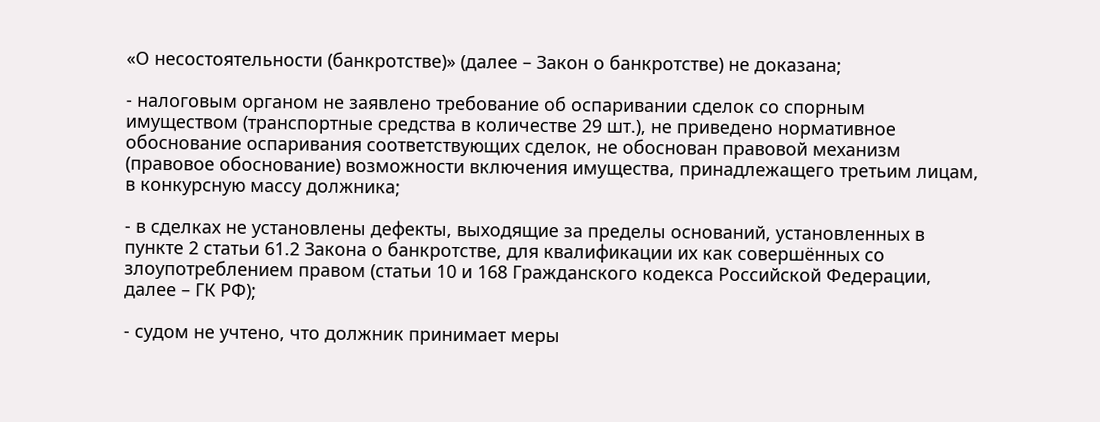«О несостоятельности (банкротстве)» (далее – Закон о банкротстве) не доказана;

- налоговым органом не заявлено требование об оспаривании сделок со спорным имуществом (транспортные средства в количестве 29 шт.), не приведено нормативное обоснование оспаривания соответствующих сделок, не обоснован правовой механизм (правовое обоснование) возможности включения имущества, принадлежащего третьим лицам, в конкурсную массу должника;

- в сделках не установлены дефекты, выходящие за пределы оснований, установленных в пункте 2 статьи 61.2 Закона о банкротстве, для квалификации их как совершённых со злоупотреблением правом (статьи 10 и 168 Гражданского кодекса Российской Федерации, далее – ГК РФ);

- судом не учтено, что должник принимает меры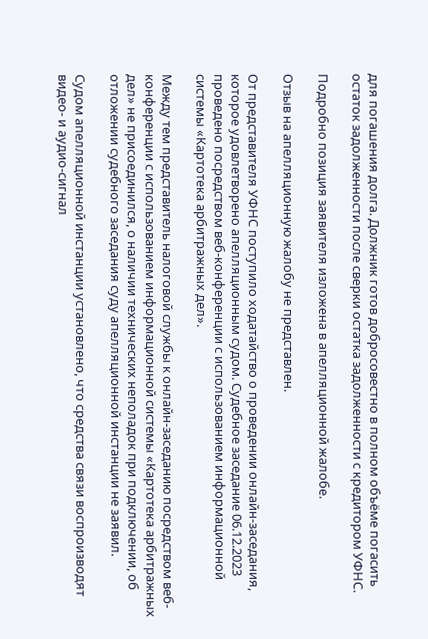для погашения долга. Должник готов добросовестно в полном объёме погасить остаток задолженности после сверки остатка задолженности с кредитором УФНС.

Подробно позиция заявителя изложена в апелляционной жалобе.

Отзыв на апелляционную жалобу не представлен.

От представителя УФНС поступило ходатайство о проведении онлайн-заседания, которое удовлетворено апелляционным судом. Судебное заседание 06.12.2023 проведено посредством веб-конференции с использованием информационной системы «Картотека арбитражных дел».

Между тем представитель налоговой службы к онлайн-заседанию посредством веб-конференции с использованием информационной системы «Картотека арбитражных дел» не присоединился, о наличии технических неполадок при подключении, об отложении судебного заседания суду апелляционной инстанции не заявил.

Судом апелляционной инстанции установлено, что средства связи воспроизводят видео- и аудио-сигнал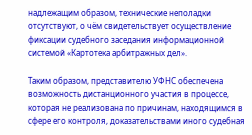надлежащим образом, технические неполадки отсутствуют, о чём свидетельствует осуществление фиксации судебного заседания информационной системой «Картотека арбитражных дел».

Таким образом, представителю УФНС обеспечена возможность дистанционного участия в процессе, которая не реализована по причинам, находящимся в сфере его контроля, доказательствами иного судебная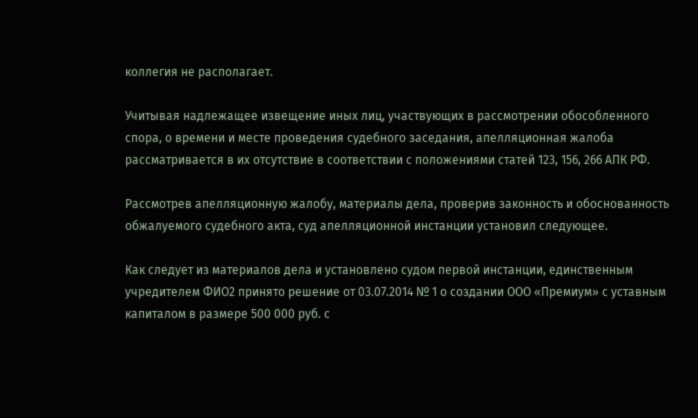коллегия не располагает.

Учитывая надлежащее извещение иных лиц, участвующих в рассмотрении обособленного спора, о времени и месте проведения судебного заседания, апелляционная жалоба рассматривается в их отсутствие в соответствии с положениями статей 123, 156, 266 АПК РФ.

Рассмотрев апелляционную жалобу, материалы дела, проверив законность и обоснованность обжалуемого судебного акта, суд апелляционной инстанции установил следующее.

Как следует из материалов дела и установлено судом первой инстанции, единственным учредителем ФИО2 принято решение от 03.07.2014 № 1 о создании ООО «Премиум» с уставным капиталом в размере 500 000 руб. с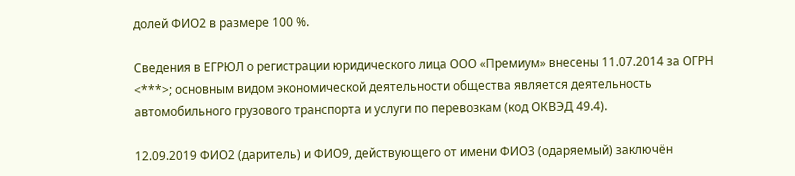долей ФИО2 в размере 100 %.

Сведения в ЕГРЮЛ о регистрации юридического лица ООО «Премиум» внесены 11.07.2014 за ОГРН <***>; основным видом экономической деятельности общества является деятельность автомобильного грузового транспорта и услуги по перевозкам (код ОКВЭД 49.4).

12.09.2019 ФИО2 (даритель) и ФИО9, действующего от имени ФИО3 (одаряемый) заключён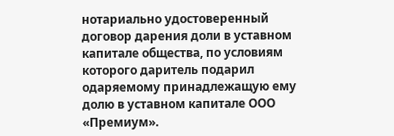нотариально удостоверенный договор дарения доли в уставном капитале общества, по условиям которого даритель подарил одаряемому принадлежащую ему долю в уставном капитале ООО «Премиум».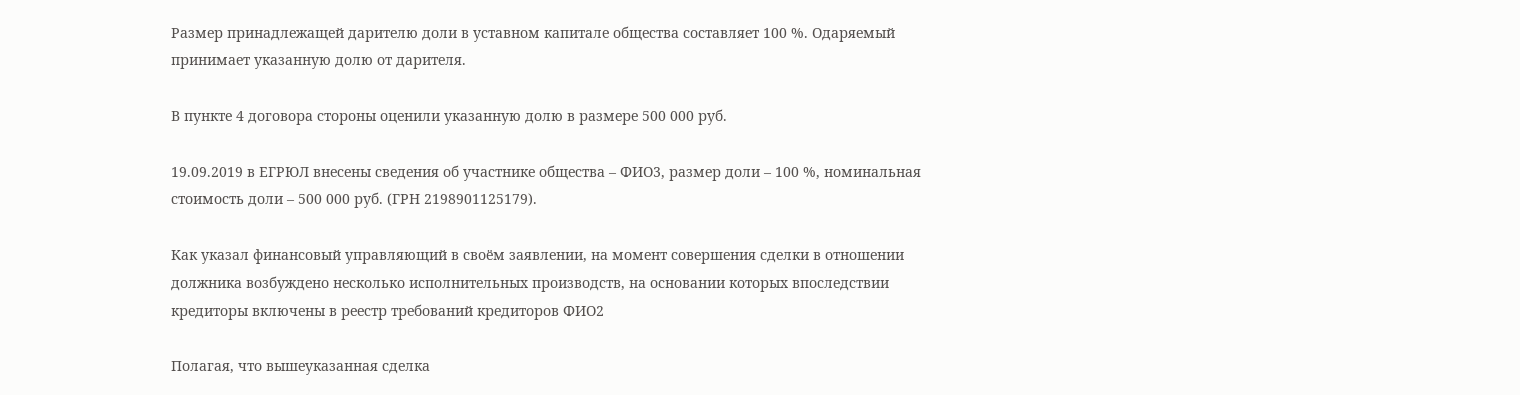Размер принадлежащей дарителю доли в уставном капитале общества составляет 100 %. Одаряемый принимает указанную долю от дарителя.

В пункте 4 договора стороны оценили указанную долю в размере 500 000 руб.

19.09.2019 в ЕГРЮЛ внесены сведения об участнике общества – ФИО3, размер доли – 100 %, номинальная стоимость доли – 500 000 руб. (ГРН 2198901125179).

Как указал финансовый управляющий в своём заявлении, на момент совершения сделки в отношении должника возбуждено несколько исполнительных производств, на основании которых впоследствии кредиторы включены в реестр требований кредиторов ФИО2

Полагая, что вышеуказанная сделка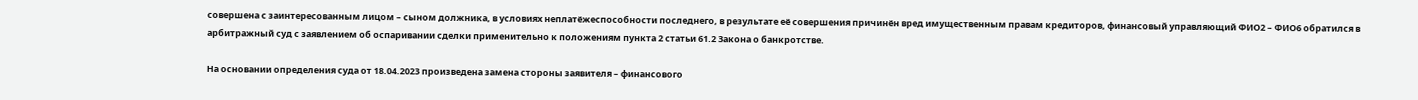совершена с заинтересованным лицом – сыном должника, в условиях неплатёжеспособности последнего, в результате её совершения причинён вред имущественным правам кредиторов, финансовый управляющий ФИО2 – ФИО6 обратился в арбитражный суд с заявлением об оспаривании сделки применительно к положениям пункта 2 статьи 61.2 Закона о банкротстве.

На основании определения суда от 18.04.2023 произведена замена стороны заявителя – финансового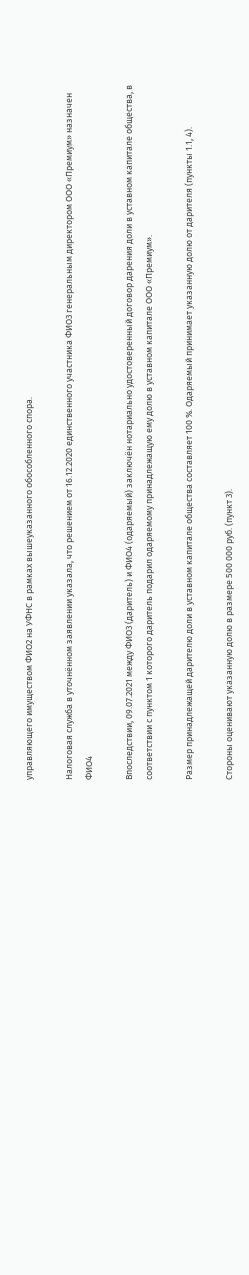управляющего имуществом ФИО2 на УФНС в рамках вышеуказанного обособленного спора.

Налоговая служба в уточнённом заявлении указала, что решением от 16.12.2020 единственного участника ФИО3 генеральным директором ООО «Премиум» назначен ФИО4

Впоследствии, 09.07.2021 между ФИО3 (даритель) и ФИО4 (одаряемый) заключён нотариально удостоверенный договор дарения доли в уставном капитале общества, в соответствии с пунктом 1 которого даритель подарил одаряемому принадлежащую ему долю в уставном капитале ООО «Премиум».

Размер принадлежащей дарителю доли в уставном капитале общества составляет 100 %. Одаряемый принимает указанную долю от дарителя (пункты 1.1, 4).

Стороны оценивают указанную долю в размере 500 000 руб. (пункт 3).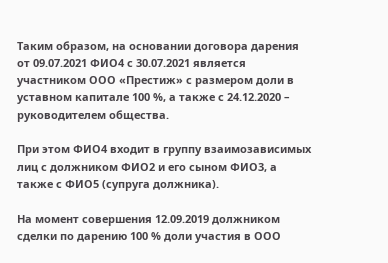Таким образом, на основании договора дарения от 09.07.2021 ФИО4 с 30.07.2021 является участником ООО «Престиж» с размером доли в уставном капитале 100 %, а также с 24.12.2020 – руководителем общества.

При этом ФИО4 входит в группу взаимозависимых лиц с должником ФИО2 и его сыном ФИО3, а также с ФИО5 (супруга должника).

На момент совершения 12.09.2019 должником сделки по дарению 100 % доли участия в ООО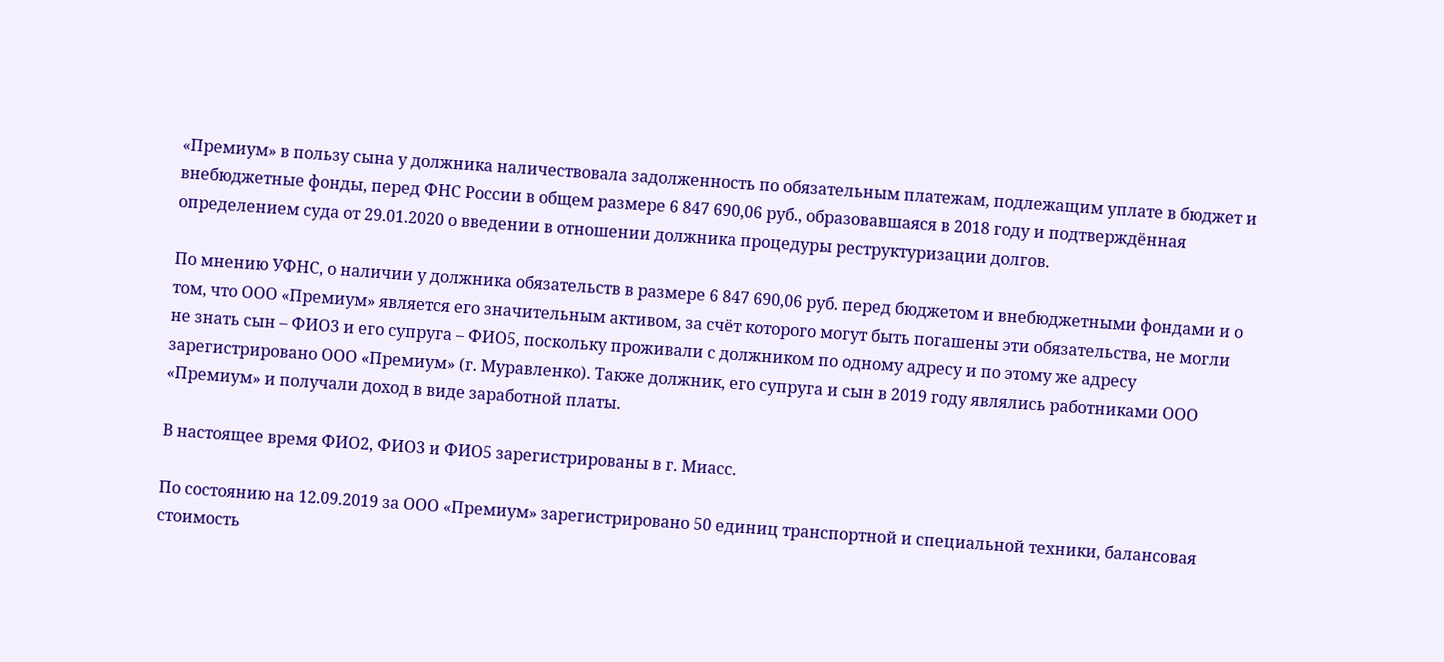«Премиум» в пользу сына у должника наличествовала задолженность по обязательным платежам, подлежащим уплате в бюджет и внебюджетные фонды, перед ФНС России в общем размере 6 847 690,06 руб., образовавшаяся в 2018 году и подтверждённая определением суда от 29.01.2020 о введении в отношении должника процедуры реструктуризации долгов.

По мнению УФНС, о наличии у должника обязательств в размере 6 847 690,06 руб. перед бюджетом и внебюджетными фондами и о том, что ООО «Премиум» является его значительным активом, за счёт которого могут быть погашены эти обязательства, не могли не знать сын – ФИО3 и его супруга – ФИО5, поскольку проживали с должником по одному адресу и по этому же адресу зарегистрировано ООО «Премиум» (г. Муравленко). Также должник, его супруга и сын в 2019 году являлись работниками ООО «Премиум» и получали доход в виде заработной платы.

В настоящее время ФИО2, ФИО3 и ФИО5 зарегистрированы в г. Миасс.

По состоянию на 12.09.2019 за ООО «Премиум» зарегистрировано 50 единиц транспортной и специальной техники, балансовая стоимость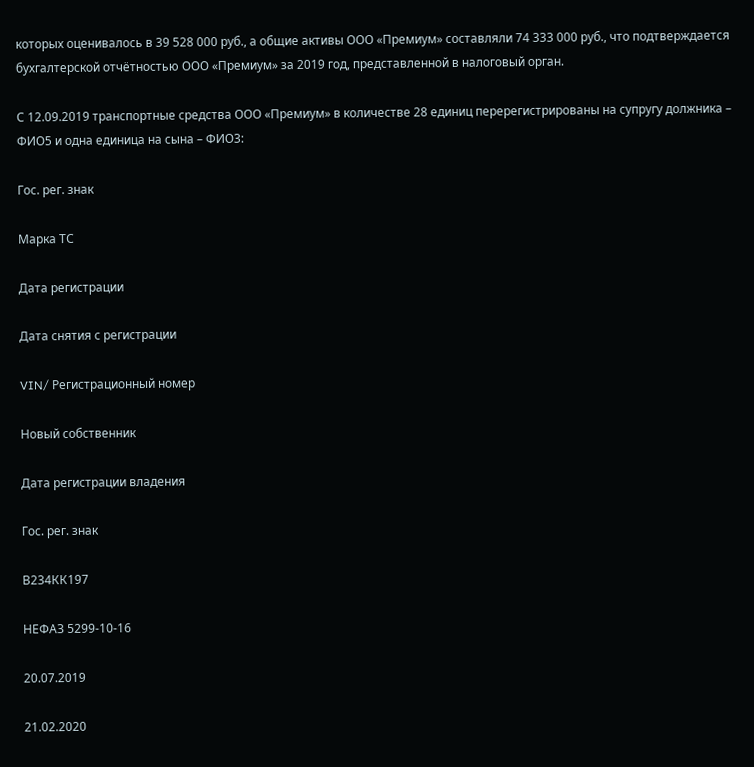которых оценивалось в 39 528 000 руб., а общие активы ООО «Премиум» составляли 74 333 000 руб., что подтверждается бухгалтерской отчётностью ООО «Премиум» за 2019 год, представленной в налоговый орган.

С 12.09.2019 транспортные средства ООО «Премиум» в количестве 28 единиц перерегистрированы на супругу должника – ФИО5 и одна единица на сына – ФИО3:

Гос. рег. знак

Марка ТС

Дата регистрации

Дата снятия с регистрации

VIN/ Регистрационный номер

Новый собственник

Дата регистрации владения

Гос. рег. знак

В234КК197

НЕФАЗ 5299-10-16

20.07.2019

21.02.2020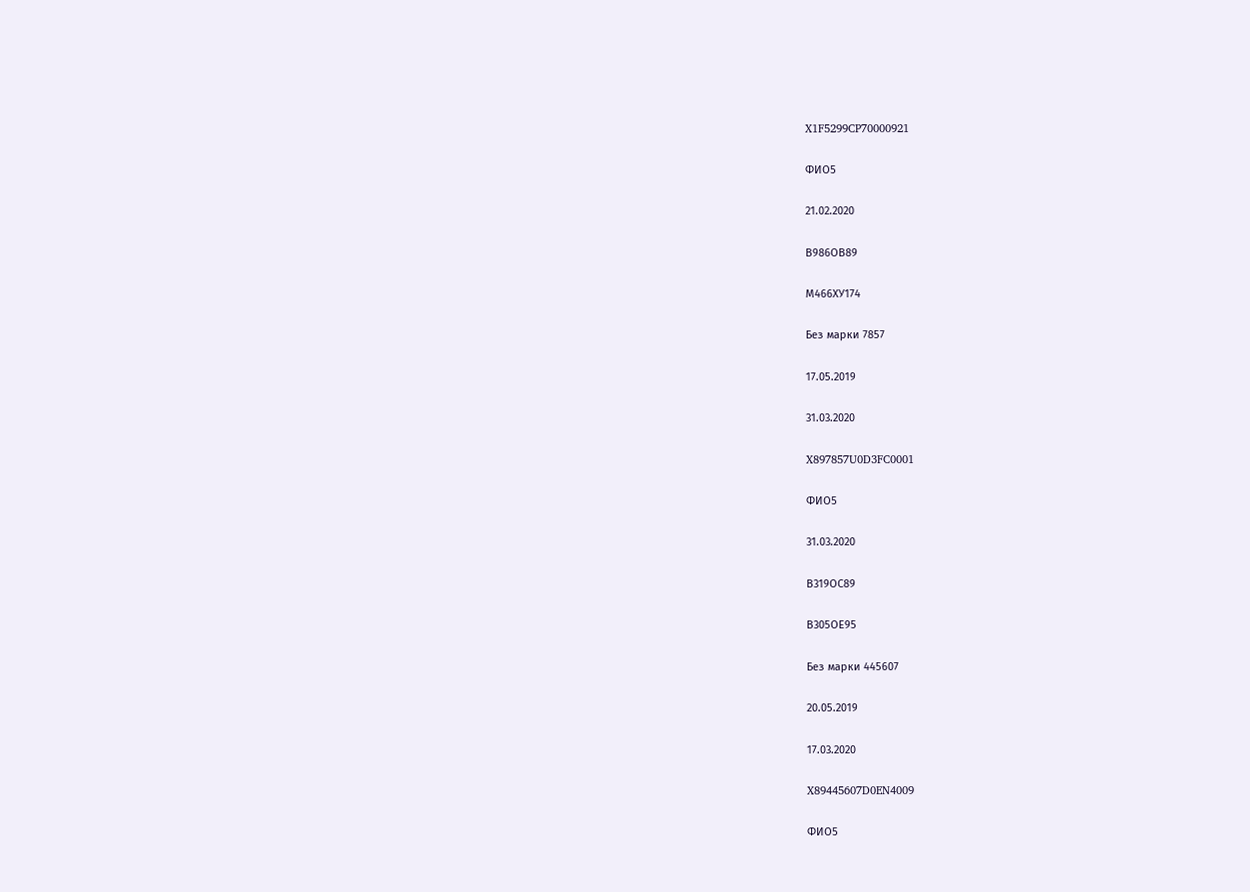X1F5299CP70000921

ФИО5

21.02.2020

В986ОВ89

М466ХУ174

Без марки 7857

17.05.2019

31.03.2020

X897857U0D3FC0001

ФИО5

31.03.2020

В319ОС89

В305ОЕ95

Без марки 445607

20.05.2019

17.03.2020

X89445607D0EN4009

ФИО5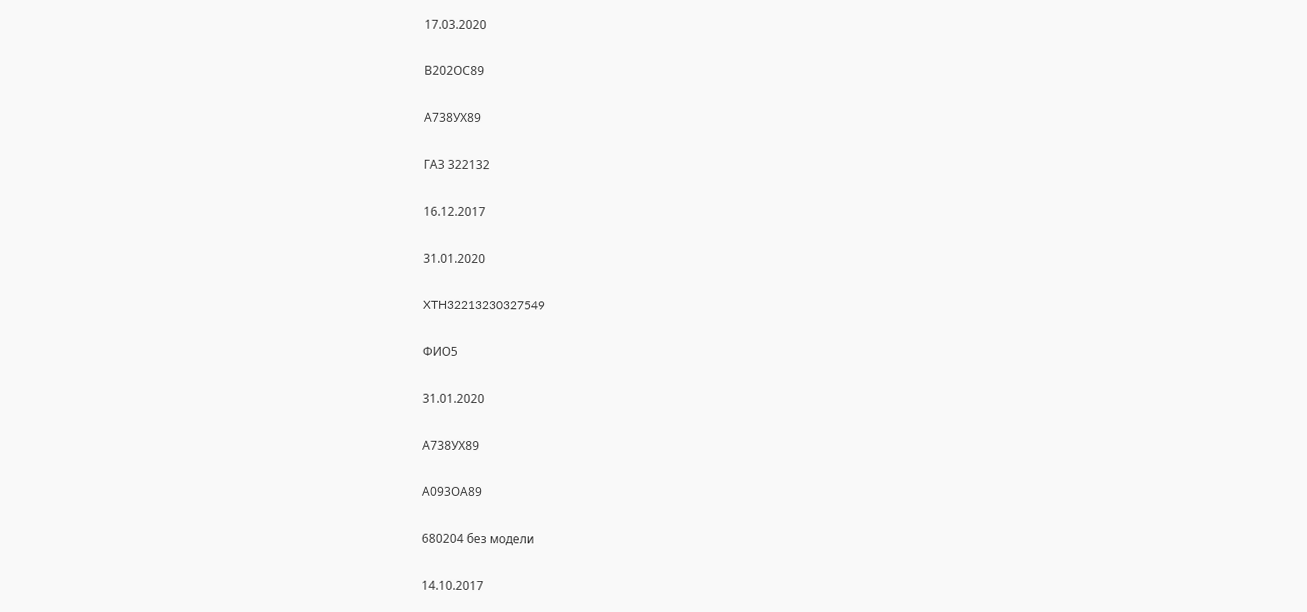17.03.2020

В202ОС89

А738УХ89

ГАЗ 322132

16.12.2017

31.01.2020

XTH32213230327549

ФИО5

31.01.2020

А738УХ89

А093ОА89

680204 без модели

14.10.2017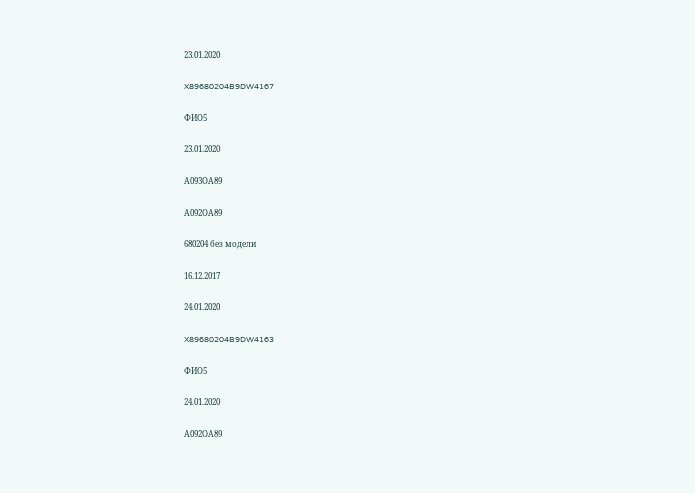23.01.2020

X89680204B9DW4167

ФИО5

23.01.2020

А093ОА89

А092ОА89

680204 без модели

16.12.2017

24.01.2020

X89680204B9DW4163

ФИО5

24.01.2020

А092ОА89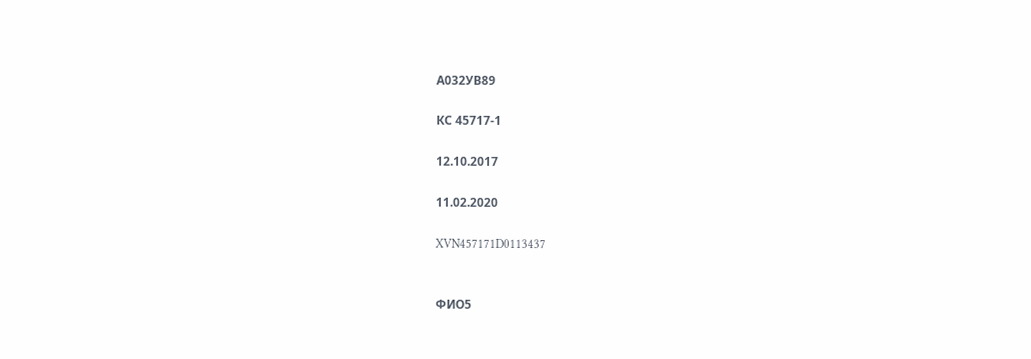А032УВ89

КС 45717-1

12.10.2017

11.02.2020

XVN457171D0113437


ФИО5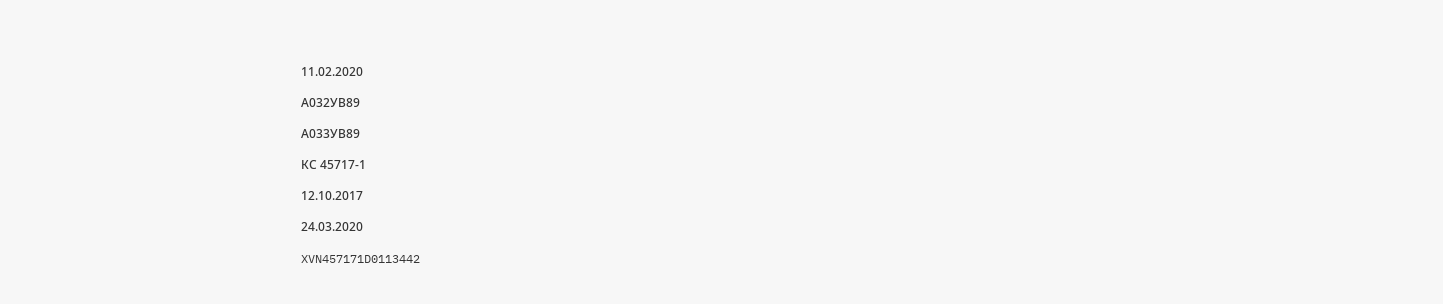11.02.2020

А032УВ89

А033УВ89

КС 45717-1

12.10.2017

24.03.2020

XVN457171D0113442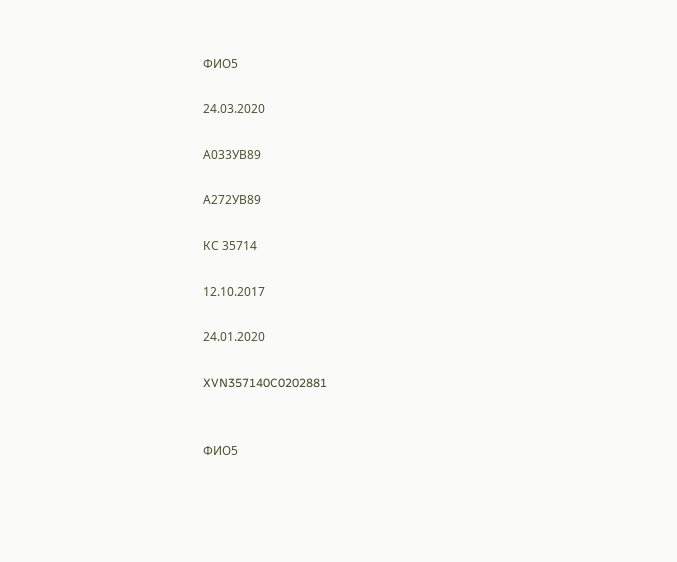ФИО5

24.03.2020

А033УВ89

А272УВ89

КС 35714

12.10.2017

24.01.2020

XVN357140C0202881


ФИО5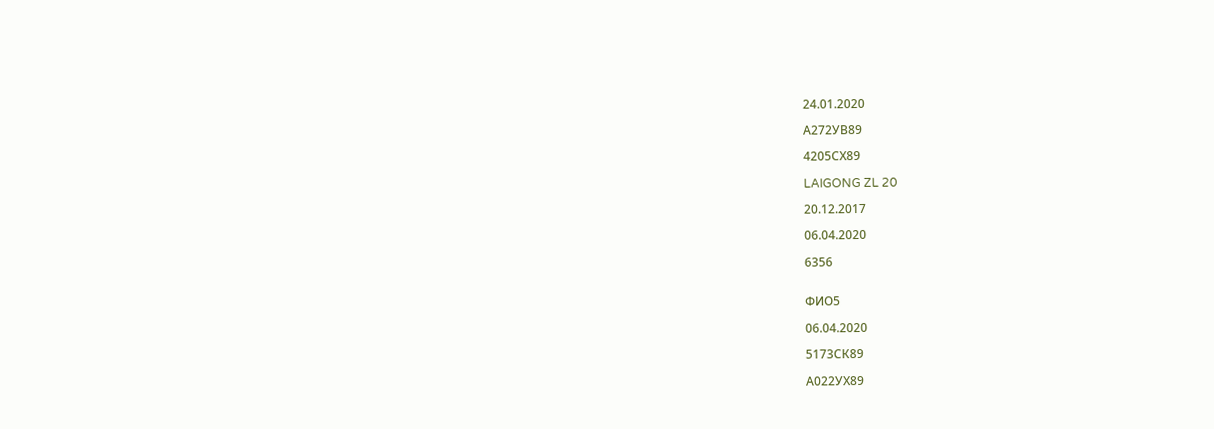24.01.2020

А272УВ89

4205СХ89

LAIGONG ZL 20

20.12.2017

06.04.2020

6356


ФИО5

06.04.2020

5173СК89

А022УХ89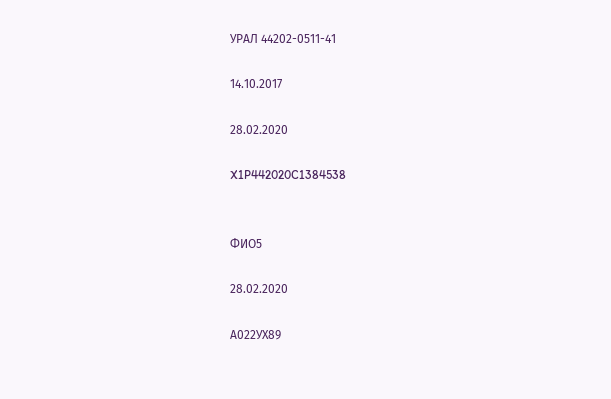УРАЛ 44202-0511-41

14.10.2017

28.02.2020

X1P442020C1384538


ФИО5

28.02.2020

А022УХ89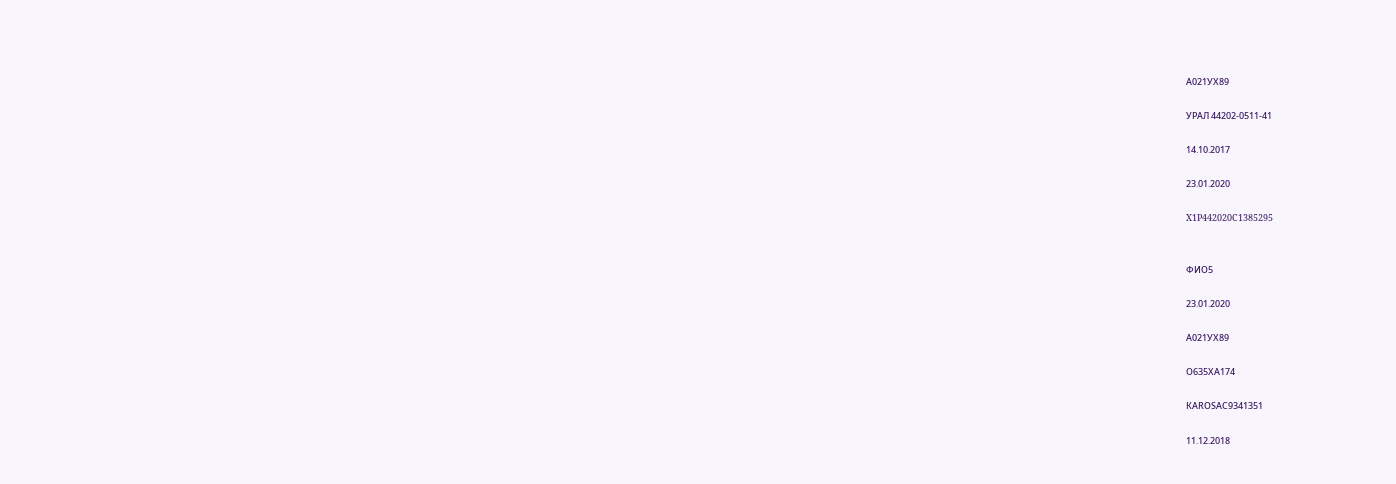А021УХ89

УРАЛ 44202-0511-41

14.10.2017

23.01.2020

X1P442020C1385295


ФИО5

23.01.2020

А021УХ89

О635ХА174

КАRОSАС9341351

11.12.2018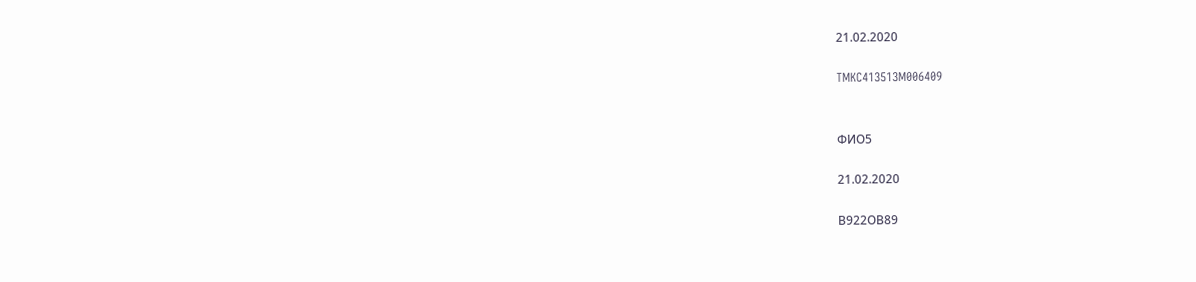21.02.2020

TMKC413513M006409


ФИО5

21.02.2020

В922ОВ89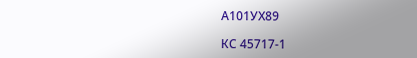А101УХ89

КС 45717-1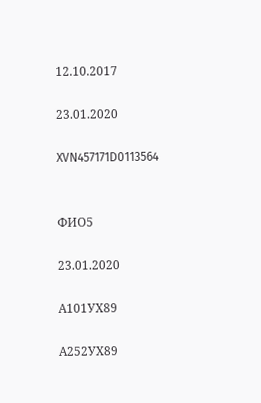12.10.2017

23.01.2020

XVN457171D0113564


ФИО5

23.01.2020

А101УХ89

А252УХ89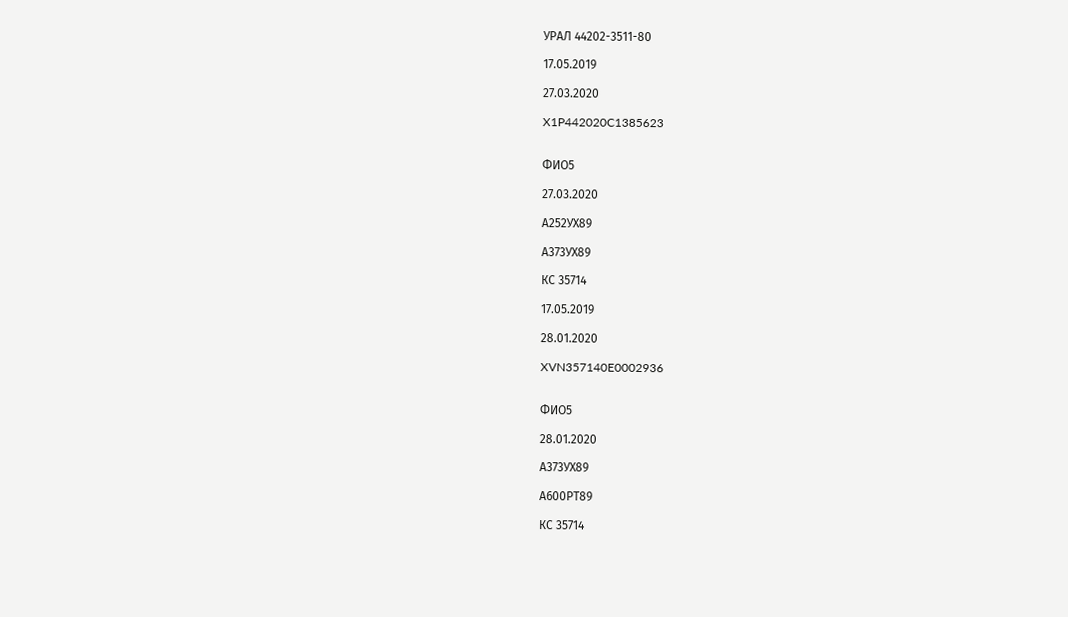УРАЛ 44202-3511-80

17.05.2019

27.03.2020

X1P442020C1385623


ФИО5

27.03.2020

А252УХ89

А373УХ89

КС 35714

17.05.2019

28.01.2020

XVN357140E0002936


ФИО5

28.01.2020

А373УХ89

А600РТ89

КС 35714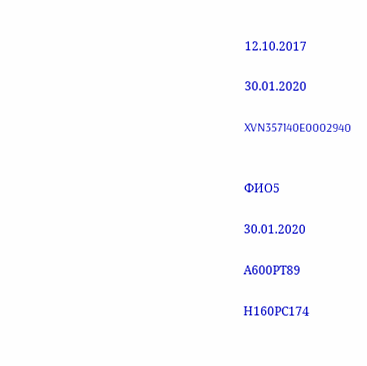12.10.2017

30.01.2020

XVN357140E0002940


ФИО5

30.01.2020

А600РТ89

Н160РС174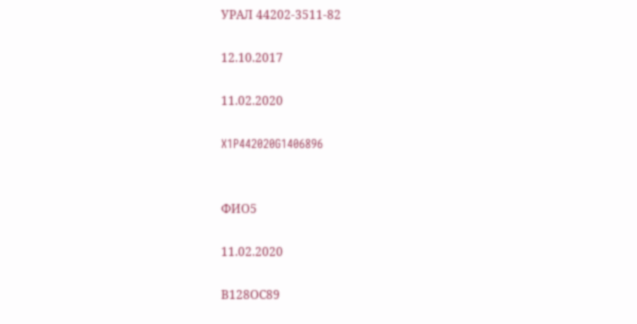УРАЛ 44202-3511-82

12.10.2017

11.02.2020

X1P442020G1406896


ФИО5

11.02.2020

В128ОС89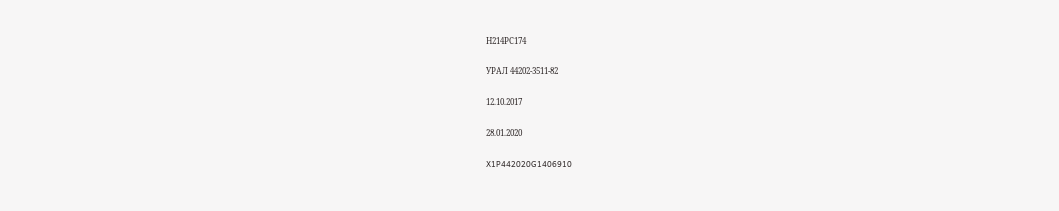Н214РС174

УРАЛ 44202-3511-82

12.10.2017

28.01.2020

X1P442020G1406910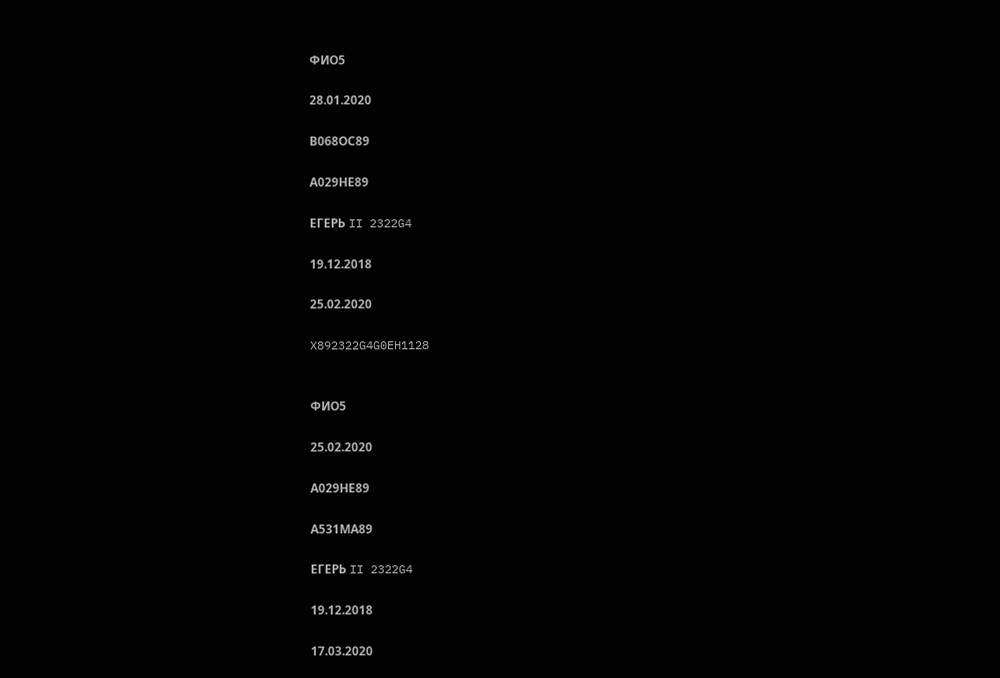ФИО5

28.01.2020

В068ОС89

А029НЕ89

ЕГЕРЬ II 2322G4

19.12.2018

25.02.2020

X892322G4G0EH1128


ФИО5

25.02.2020

А029НЕ89

А531МА89

ЕГЕРЬ II 2322G4

19.12.2018

17.03.2020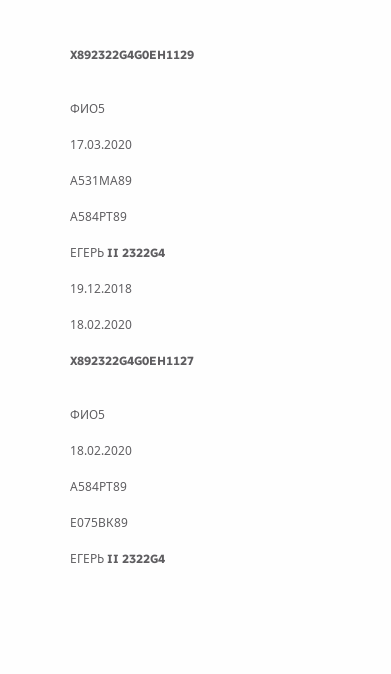X892322G4G0EH1129


ФИО5

17.03.2020

А531МА89

А584РТ89

ЕГЕРЬ II 2322G4

19.12.2018

18.02.2020

X892322G4G0EH1127


ФИО5

18.02.2020

А584РТ89

Е075ВК89

ЕГЕРЬ II 2322G4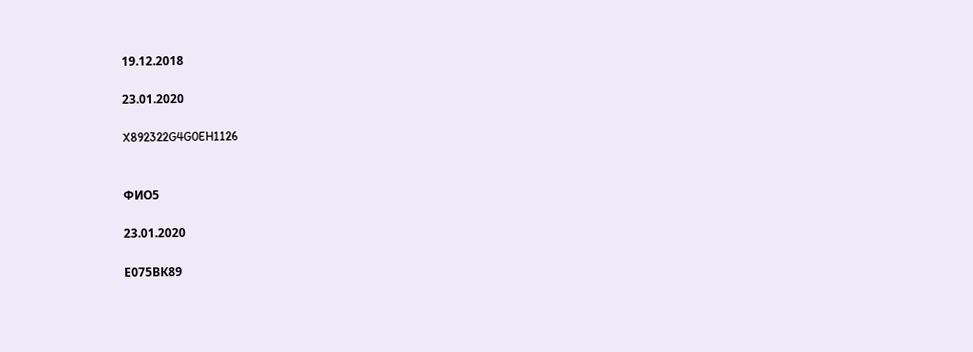19.12.2018

23.01.2020

X892322G4G0EH1126


ФИО5

23.01.2020

Е075ВК89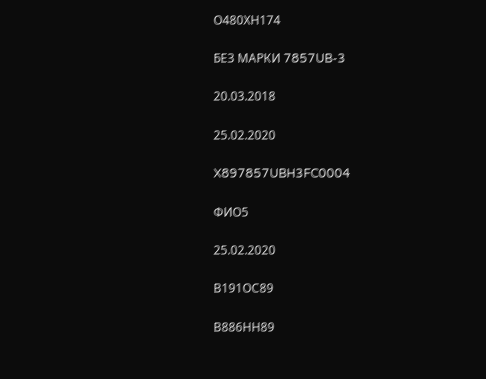О480ХН174

БЕЗ МАРКИ 7857UB-3

20.03.2018

25.02.2020

X897857UBH3FC0004

ФИО5

25.02.2020

В191ОС89

В886НН89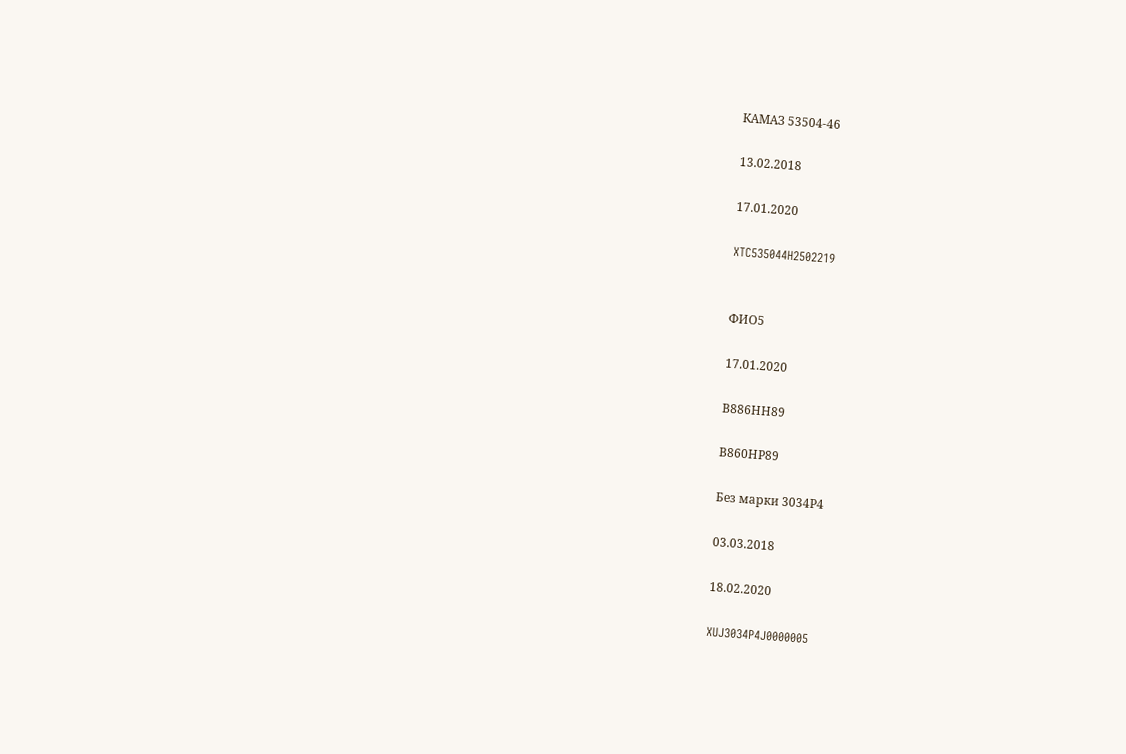КАМАЗ 53504-46

13.02.2018

17.01.2020

XTC535044H2502219


ФИО5

17.01.2020

В886НН89

В860НР89

Без марки 3034Р4

03.03.2018

18.02.2020

XUJ3034P4J0000005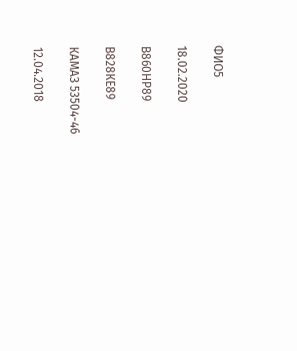ФИО5

18.02.2020

В860НР89

В828КЕ89

КАМАЗ 53504-46

12.04.2018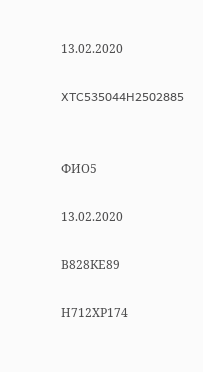13.02.2020

XTC535044H2502885


ФИО5

13.02.2020

В828КЕ89

Н712ХР174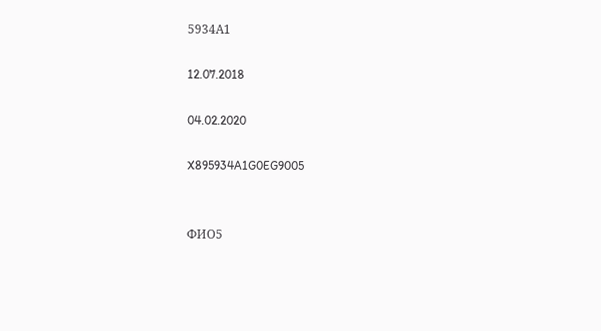5934А1

12.07.2018

04.02.2020

X895934A1G0EG9005


ФИО5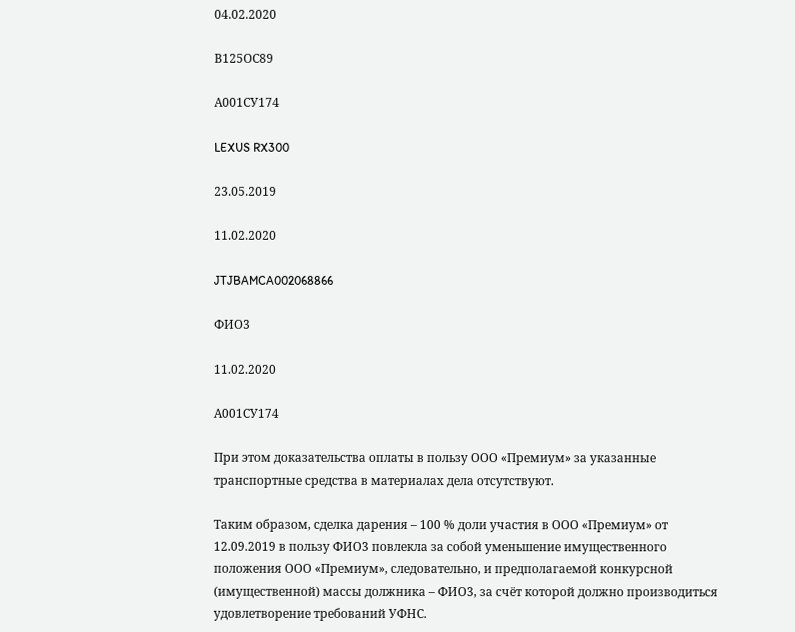04.02.2020

В125ОС89

А001СУ174

LEXUS RX300

23.05.2019

11.02.2020

JTJBAMCA002068866

ФИО3

11.02.2020

А001СУ174

При этом доказательства оплаты в пользу ООО «Премиум» за указанные транспортные средства в материалах дела отсутствуют.

Таким образом, сделка дарения – 100 % доли участия в ООО «Премиум» от 12.09.2019 в пользу ФИО3 повлекла за собой уменьшение имущественного положения ООО «Премиум», следовательно, и предполагаемой конкурсной (имущественной) массы должника – ФИО3, за счёт которой должно производиться удовлетворение требований УФНС.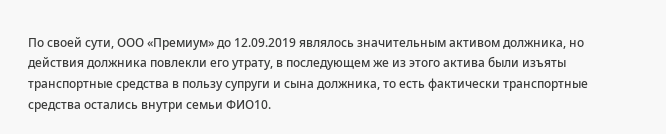По своей сути, ООО «Премиум» до 12.09.2019 являлось значительным активом должника, но действия должника повлекли его утрату, в последующем же из этого актива были изъяты транспортные средства в пользу супруги и сына должника, то есть фактически транспортные средства остались внутри семьи ФИО10.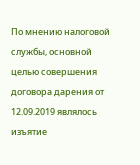По мнению налоговой службы, основной целью совершения договора дарения от 12.09.2019 являлось изъятие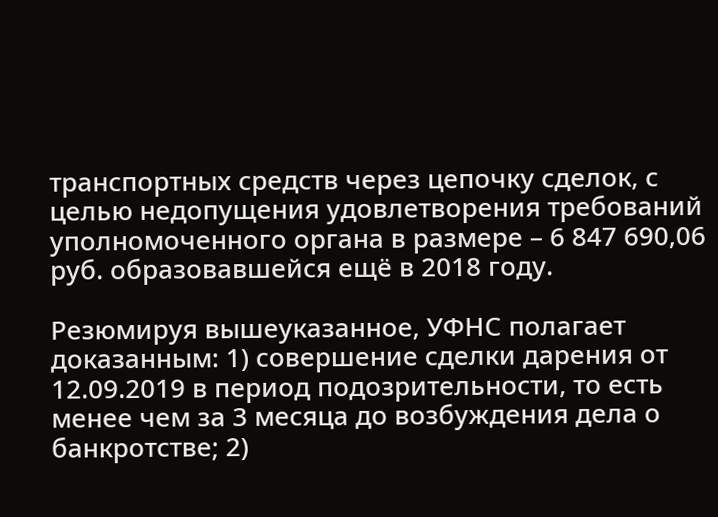транспортных средств через цепочку сделок, с целью недопущения удовлетворения требований уполномоченного органа в размере – 6 847 690,06 руб. образовавшейся ещё в 2018 году.

Резюмируя вышеуказанное, УФНС полагает доказанным: 1) совершение сделки дарения от 12.09.2019 в период подозрительности, то есть менее чем за 3 месяца до возбуждения дела о банкротстве; 2)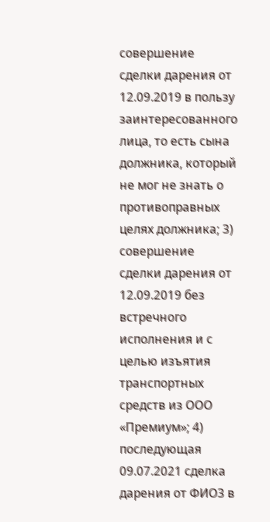совершение сделки дарения от 12.09.2019 в пользу заинтересованного лица, то есть сына должника, который не мог не знать о противоправных целях должника; 3) совершение сделки дарения от 12.09.2019 без встречного исполнения и с целью изъятия транспортных средств из ООО «Премиум»; 4) последующая 09.07.2021 сделка дарения от ФИО3 в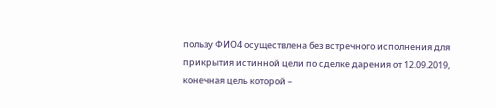пользу ФИО4 осуществлена без встречного исполнения для прикрытия истинной цели по сделке дарения от 12.09.2019, конечная цель которой –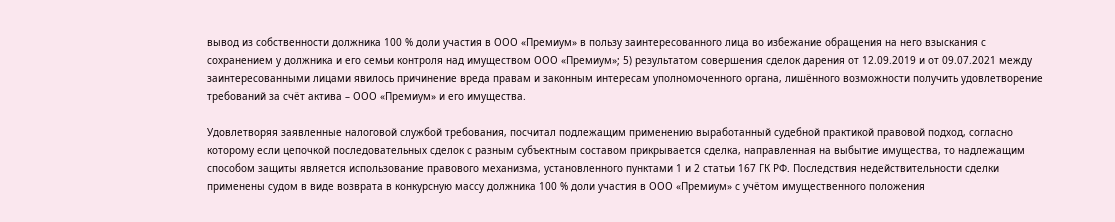вывод из собственности должника 100 % доли участия в ООО «Премиум» в пользу заинтересованного лица во избежание обращения на него взыскания с сохранением у должника и его семьи контроля над имуществом ООО «Премиум»; 5) результатом совершения сделок дарения от 12.09.2019 и от 09.07.2021 между заинтересованными лицами явилось причинение вреда правам и законным интересам уполномоченного органа, лишённого возможности получить удовлетворение требований за счёт актива – ООО «Премиум» и его имущества.

Удовлетворяя заявленные налоговой службой требования, посчитал подлежащим применению выработанный судебной практикой правовой подход, согласно которому если цепочкой последовательных сделок с разным субъектным составом прикрывается сделка, направленная на выбытие имущества, то надлежащим способом защиты является использование правового механизма, установленного пунктами 1 и 2 статьи 167 ГК РФ. Последствия недействительности сделки применены судом в виде возврата в конкурсную массу должника 100 % доли участия в ООО «Премиум» с учётом имущественного положения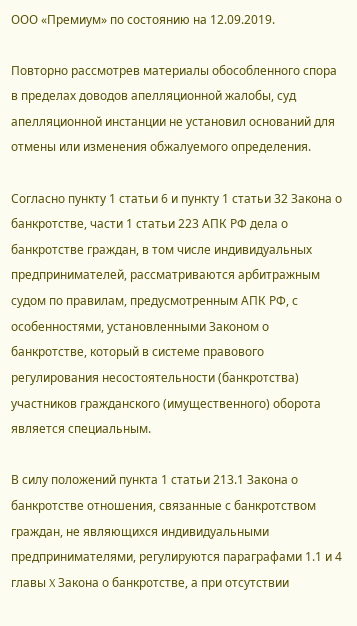ООО «Премиум» по состоянию на 12.09.2019.

Повторно рассмотрев материалы обособленного спора в пределах доводов апелляционной жалобы, суд апелляционной инстанции не установил оснований для отмены или изменения обжалуемого определения.

Согласно пункту 1 статьи 6 и пункту 1 статьи 32 Закона о банкротстве, части 1 статьи 223 АПК РФ дела о банкротстве граждан, в том числе индивидуальных предпринимателей, рассматриваются арбитражным судом по правилам, предусмотренным АПК РФ, с особенностями, установленными Законом о банкротстве, который в системе правового регулирования несостоятельности (банкротства) участников гражданского (имущественного) оборота является специальным.

В силу положений пункта 1 статьи 213.1 Закона о банкротстве отношения, связанные с банкротством граждан, не являющихся индивидуальными предпринимателями, регулируются параграфами 1.1 и 4 главы X Закона о банкротстве, а при отсутствии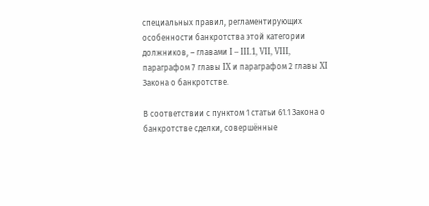специальных правил, регламентирующих особенности банкротства этой категории должников, – главами I – III.1, VII, VIII, параграфом 7 главы IX и параграфом 2 главы XI Закона о банкротстве.

В соответствии с пунктом 1 статьи 61.1 Закона о банкротстве сделки, совершённые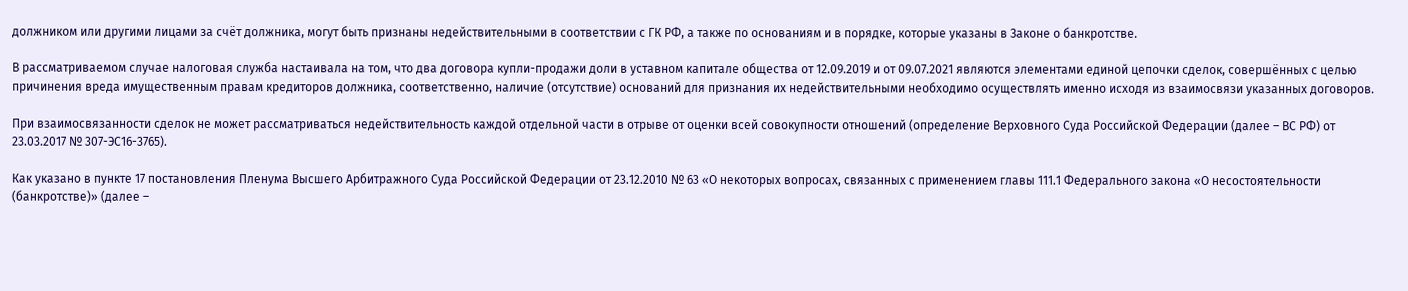должником или другими лицами за счёт должника, могут быть признаны недействительными в соответствии с ГК РФ, а также по основаниям и в порядке, которые указаны в Законе о банкротстве.

В рассматриваемом случае налоговая служба настаивала на том, что два договора купли-продажи доли в уставном капитале общества от 12.09.2019 и от 09.07.2021 являются элементами единой цепочки сделок, совершённых с целью причинения вреда имущественным правам кредиторов должника, соответственно, наличие (отсутствие) оснований для признания их недействительными необходимо осуществлять именно исходя из взаимосвязи указанных договоров.

При взаимосвязанности сделок не может рассматриваться недействительность каждой отдельной части в отрыве от оценки всей совокупности отношений (определение Верховного Суда Российской Федерации (далее – ВС РФ) от 23.03.2017 № 307-ЭС16-3765).

Как указано в пункте 17 постановления Пленума Высшего Арбитражного Суда Российской Федерации от 23.12.2010 № 63 «О некоторых вопросах, связанных с применением главы 111.1 Федерального закона «О несостоятельности (банкротстве)» (далее –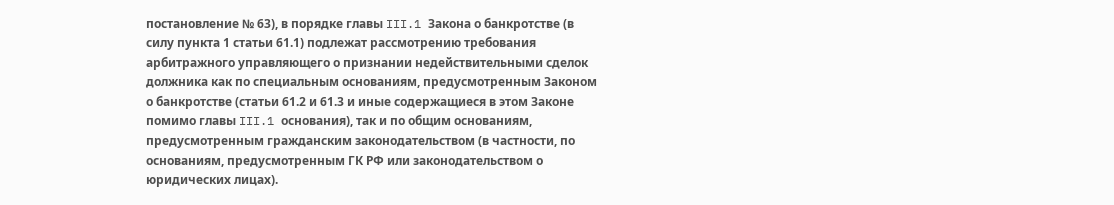постановление № 63), в порядке главы III.1 Закона о банкротстве (в силу пункта 1 статьи 61.1) подлежат рассмотрению требования арбитражного управляющего о признании недействительными сделок должника как по специальным основаниям, предусмотренным Законом о банкротстве (статьи 61.2 и 61.3 и иные содержащиеся в этом Законе помимо главы III.1 основания), так и по общим основаниям, предусмотренным гражданским законодательством (в частности, по основаниям, предусмотренным ГК РФ или законодательством о юридических лицах).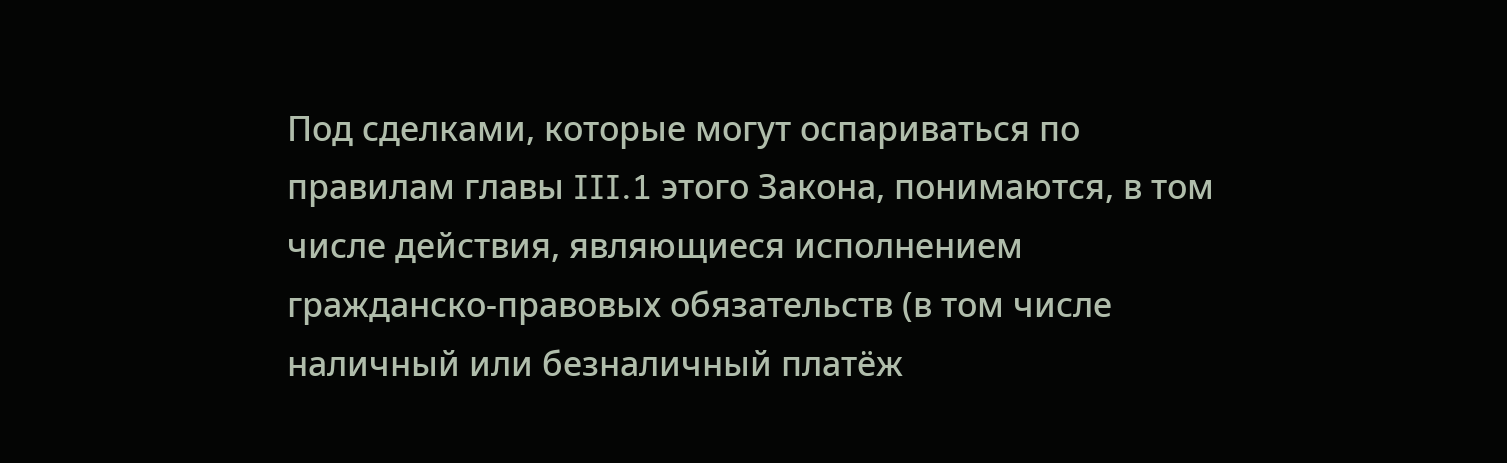Под сделками, которые могут оспариваться по правилам главы III.1 этого Закона, понимаются, в том числе действия, являющиеся исполнением гражданско-правовых обязательств (в том числе наличный или безналичный платёж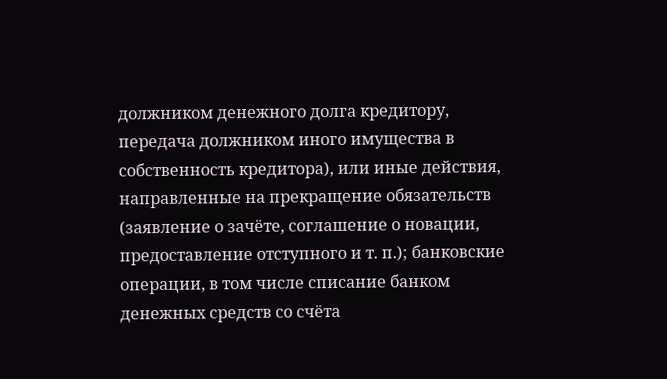должником денежного долга кредитору, передача должником иного имущества в собственность кредитора), или иные действия, направленные на прекращение обязательств (заявление о зачёте, соглашение о новации, предоставление отступного и т. п.); банковские операции, в том числе списание банком денежных средств со счёта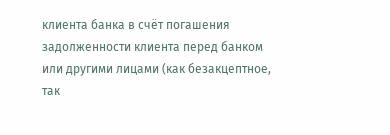клиента банка в счёт погашения задолженности клиента перед банком или другими лицами (как безакцептное, так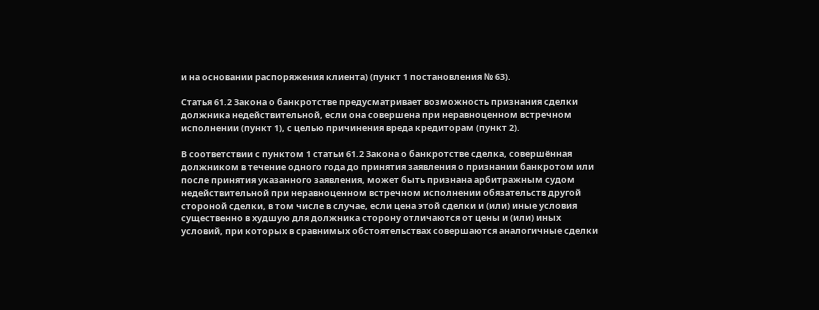и на основании распоряжения клиента) (пункт 1 постановления № 63).

Статья 61.2 Закона о банкротстве предусматривает возможность признания сделки должника недействительной, если она совершена при неравноценном встречном исполнении (пункт 1), с целью причинения вреда кредиторам (пункт 2).

В соответствии с пунктом 1 статьи 61.2 Закона о банкротстве сделка, совершённая должником в течение одного года до принятия заявления о признании банкротом или после принятия указанного заявления, может быть признана арбитражным судом недействительной при неравноценном встречном исполнении обязательств другой стороной сделки, в том числе в случае, если цена этой сделки и (или) иные условия существенно в худшую для должника сторону отличаются от цены и (или) иных условий, при которых в сравнимых обстоятельствах совершаются аналогичные сделки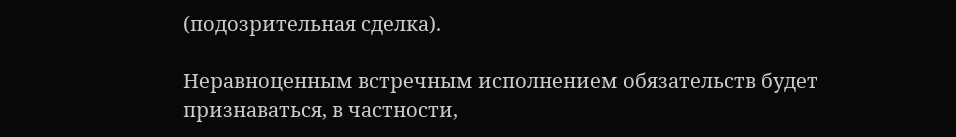(подозрительная сделка).

Неравноценным встречным исполнением обязательств будет признаваться, в частности,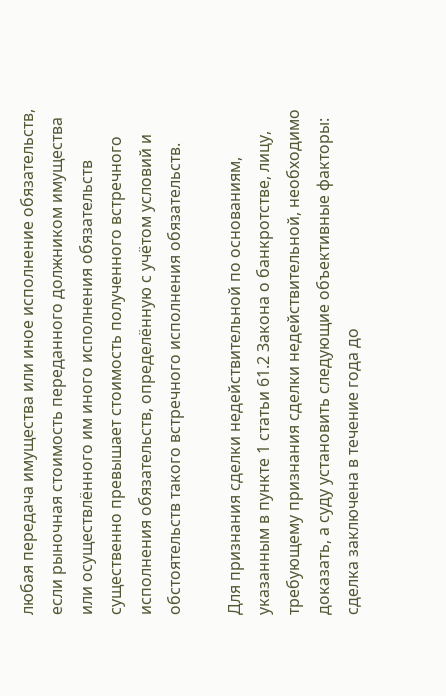любая передача имущества или иное исполнение обязательств, если рыночная стоимость переданного должником имущества или осуществлённого им иного исполнения обязательств существенно превышает стоимость полученного встречного исполнения обязательств, определённую с учётом условий и обстоятельств такого встречного исполнения обязательств.

Для признания сделки недействительной по основаниям, указанным в пункте 1 статьи 61.2 Закона о банкротстве, лицу, требующему признания сделки недействительной, необходимо доказать, а суду установить следующие объективные факторы: сделка заключена в течение года до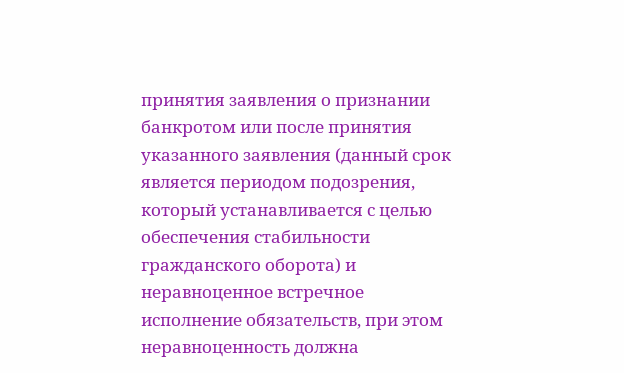принятия заявления о признании банкротом или после принятия указанного заявления (данный срок является периодом подозрения, который устанавливается с целью обеспечения стабильности гражданского оборота) и неравноценное встречное исполнение обязательств, при этом неравноценность должна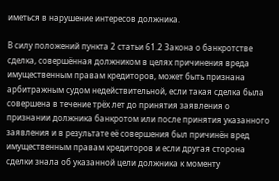иметься в нарушение интересов должника.

В силу положений пункта 2 статьи 61.2 Закона о банкротстве сделка, совершённая должником в целях причинения вреда имущественным правам кредиторов, может быть признана арбитражным судом недействительной, если такая сделка была совершена в течение трёх лет до принятия заявления о признании должника банкротом или после принятия указанного заявления и в результате её совершения был причинён вред имущественным правам кредиторов и если другая сторона сделки знала об указанной цели должника к моменту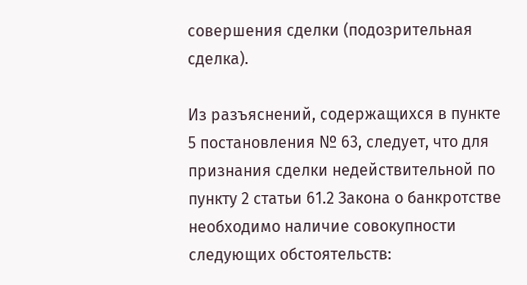совершения сделки (подозрительная сделка).

Из разъяснений, содержащихся в пункте 5 постановления № 63, следует, что для признания сделки недействительной по пункту 2 статьи 61.2 Закона о банкротстве необходимо наличие совокупности следующих обстоятельств: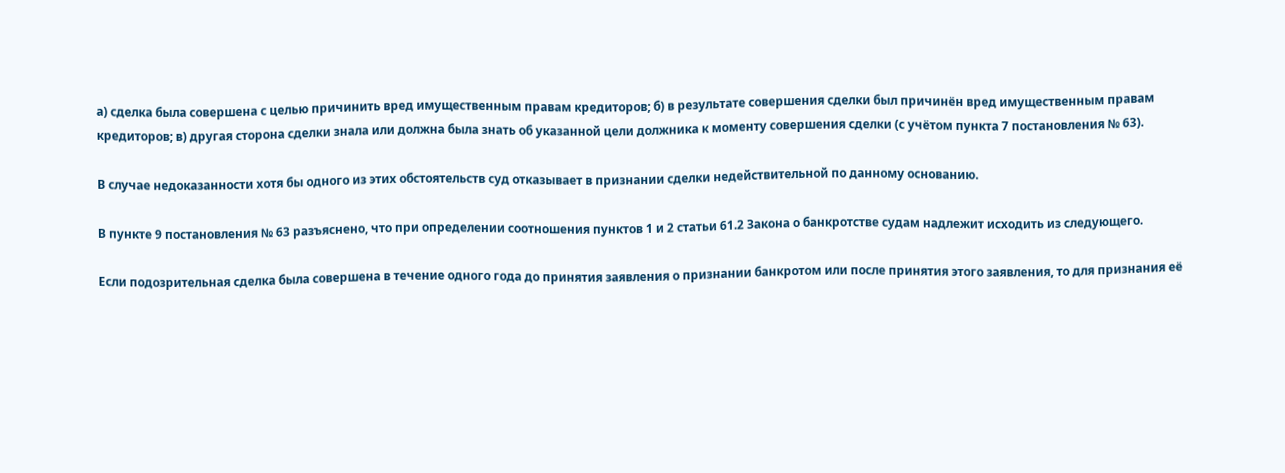а) сделка была совершена с целью причинить вред имущественным правам кредиторов; б) в результате совершения сделки был причинён вред имущественным правам кредиторов; в) другая сторона сделки знала или должна была знать об указанной цели должника к моменту совершения сделки (с учётом пункта 7 постановления № 63).

В случае недоказанности хотя бы одного из этих обстоятельств суд отказывает в признании сделки недействительной по данному основанию.

В пункте 9 постановления № 63 разъяснено, что при определении соотношения пунктов 1 и 2 статьи 61.2 Закона о банкротстве судам надлежит исходить из следующего.

Если подозрительная сделка была совершена в течение одного года до принятия заявления о признании банкротом или после принятия этого заявления, то для признания её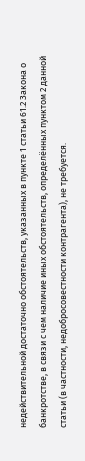недействительной достаточно обстоятельств, указанных в пункте 1 статьи 61.2 Закона о банкротстве, в связи с чем наличие иных обстоятельств, определённых пунктом 2 данной статьи (в частности, недобросовестности контрагента), не требуется.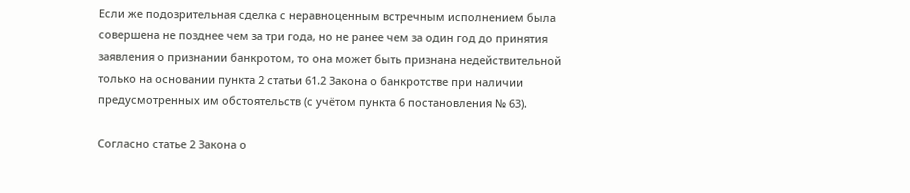Если же подозрительная сделка с неравноценным встречным исполнением была совершена не позднее чем за три года, но не ранее чем за один год до принятия заявления о признании банкротом, то она может быть признана недействительной только на основании пункта 2 статьи 61.2 Закона о банкротстве при наличии предусмотренных им обстоятельств (с учётом пункта 6 постановления № 63).

Согласно статье 2 Закона о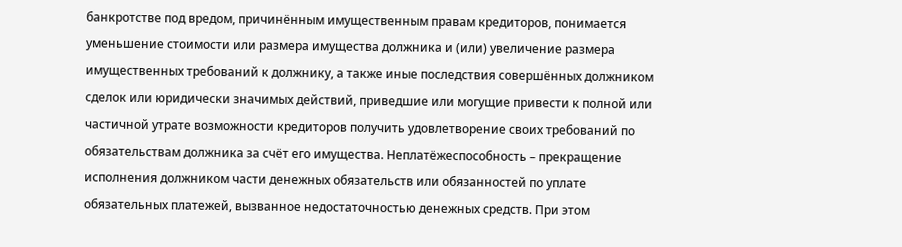банкротстве под вредом, причинённым имущественным правам кредиторов, понимается уменьшение стоимости или размера имущества должника и (или) увеличение размера имущественных требований к должнику, а также иные последствия совершённых должником сделок или юридически значимых действий, приведшие или могущие привести к полной или частичной утрате возможности кредиторов получить удовлетворение своих требований по обязательствам должника за счёт его имущества. Неплатёжеспособность – прекращение исполнения должником части денежных обязательств или обязанностей по уплате обязательных платежей, вызванное недостаточностью денежных средств. При этом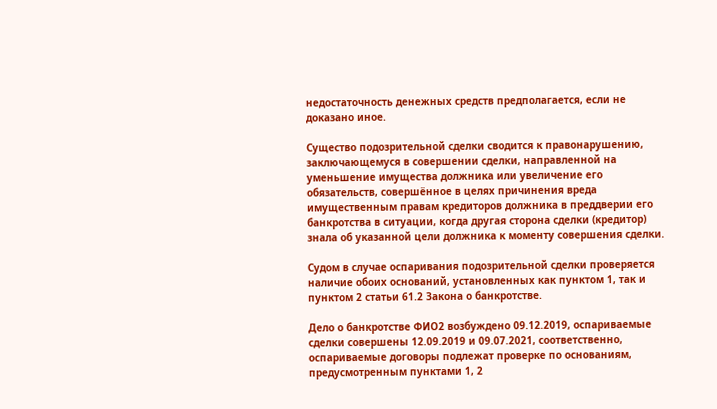недостаточность денежных средств предполагается, если не доказано иное.

Существо подозрительной сделки сводится к правонарушению, заключающемуся в совершении сделки, направленной на уменьшение имущества должника или увеличение его обязательств, совершённое в целях причинения вреда имущественным правам кредиторов должника в преддверии его банкротства в ситуации, когда другая сторона сделки (кредитор) знала об указанной цели должника к моменту совершения сделки.

Судом в случае оспаривания подозрительной сделки проверяется наличие обоих оснований, установленных как пунктом 1, так и пунктом 2 статьи 61.2 Закона о банкротстве.

Дело о банкротстве ФИО2 возбуждено 09.12.2019, оспариваемые сделки совершены 12.09.2019 и 09.07.2021, соответственно, оспариваемые договоры подлежат проверке по основаниям, предусмотренным пунктами 1, 2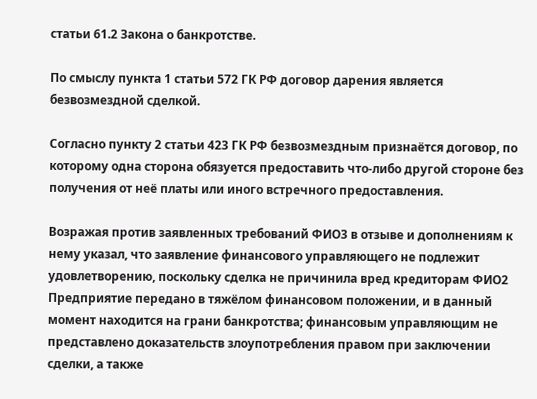статьи 61.2 Закона о банкротстве.

По смыслу пункта 1 статьи 572 ГК РФ договор дарения является безвозмездной сделкой.

Согласно пункту 2 статьи 423 ГК РФ безвозмездным признаётся договор, по которому одна сторона обязуется предоставить что-либо другой стороне без получения от неё платы или иного встречного предоставления.

Возражая против заявленных требований ФИО3 в отзыве и дополнениям к нему указал, что заявление финансового управляющего не подлежит удовлетворению, поскольку сделка не причинила вред кредиторам ФИО2 Предприятие передано в тяжёлом финансовом положении, и в данный момент находится на грани банкротства; финансовым управляющим не представлено доказательств злоупотребления правом при заключении сделки, а также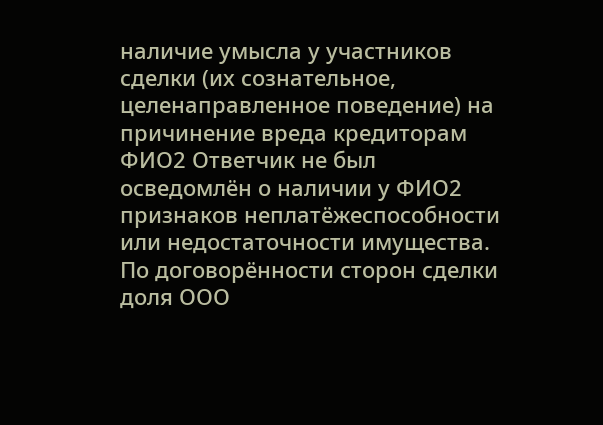наличие умысла у участников сделки (их сознательное, целенаправленное поведение) на причинение вреда кредиторам ФИО2 Ответчик не был осведомлён о наличии у ФИО2 признаков неплатёжеспособности или недостаточности имущества. По договорённости сторон сделки доля ООО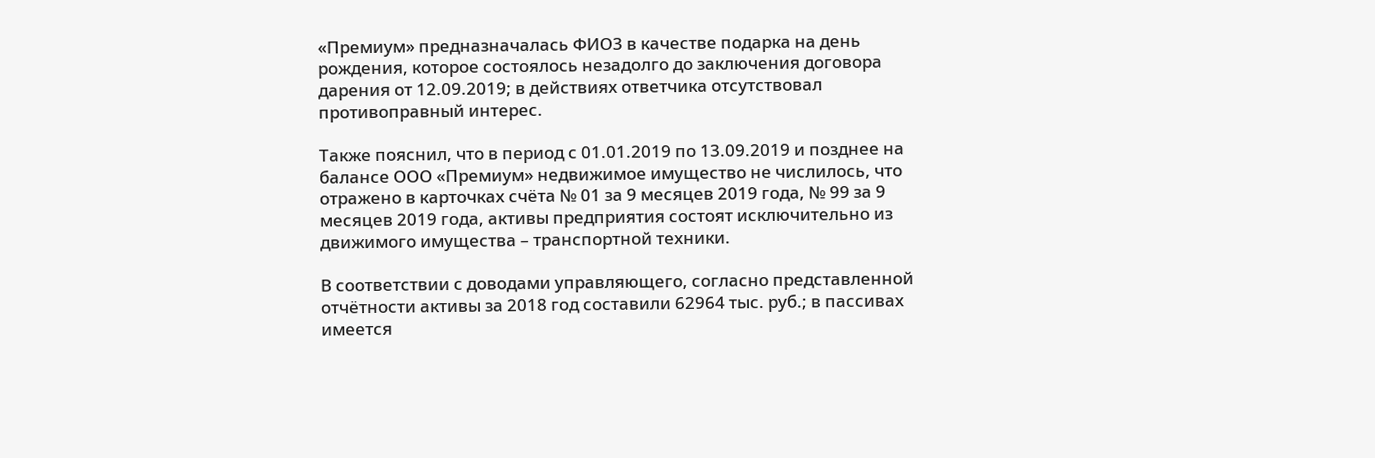«Премиум» предназначалась ФИО3 в качестве подарка на день рождения, которое состоялось незадолго до заключения договора дарения от 12.09.2019; в действиях ответчика отсутствовал противоправный интерес.

Также пояснил, что в период с 01.01.2019 по 13.09.2019 и позднее на балансе ООО «Премиум» недвижимое имущество не числилось, что отражено в карточках счёта № 01 за 9 месяцев 2019 года, № 99 за 9 месяцев 2019 года, активы предприятия состоят исключительно из движимого имущества – транспортной техники.

В соответствии с доводами управляющего, согласно представленной отчётности активы за 2018 год составили 62964 тыс. руб.; в пассивах имеется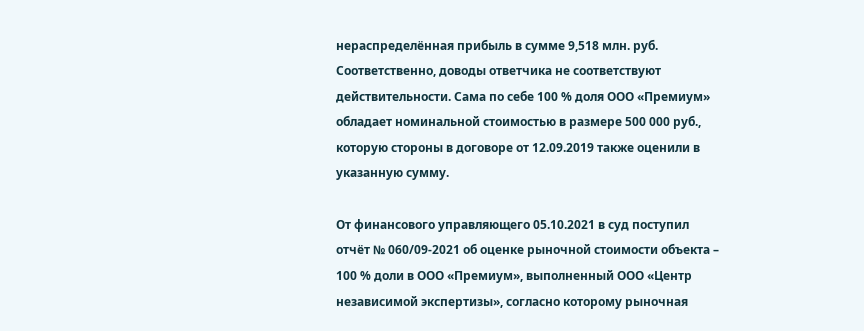нераспределённая прибыль в сумме 9,518 млн. руб. Соответственно, доводы ответчика не соответствуют действительности. Сама по себе 100 % доля ООО «Премиум» обладает номинальной стоимостью в размере 500 000 руб., которую стороны в договоре от 12.09.2019 также оценили в указанную сумму.

От финансового управляющего 05.10.2021 в суд поступил отчёт № 060/09-2021 об оценке рыночной стоимости объекта – 100 % доли в ООО «Премиум», выполненный ООО «Центр независимой экспертизы», согласно которому рыночная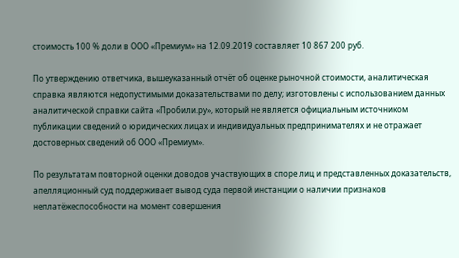стоимость 100 % доли в ООО «Премиум» на 12.09.2019 составляет 10 867 200 руб.

По утверждению ответчика, вышеуказанный отчёт об оценке рыночной стоимости, аналитическая справка являются недопустимыми доказательствами по делу; изготовлены с использованием данных аналитической справки сайта «Пробили.ру», который не является официальным источником публикации сведений о юридических лицах и индивидуальных предпринимателях и не отражает достоверных сведений об ООО «Премиум».

По результатам повторной оценки доводов участвующих в споре лиц и представленных доказательств, апелляционный суд поддерживает вывод суда первой инстанции о наличии признаков неплатёжеспособности на момент совершения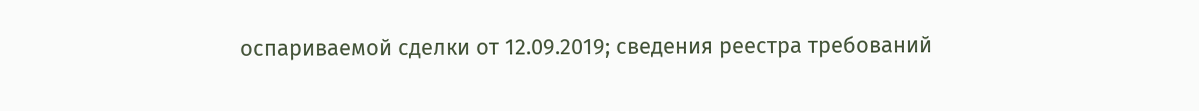оспариваемой сделки от 12.09.2019; сведения реестра требований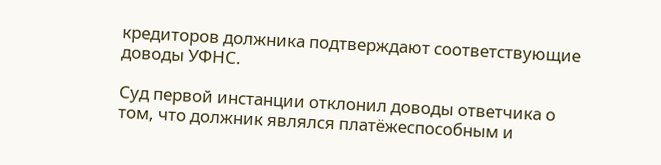кредиторов должника подтверждают соответствующие доводы УФНС.

Суд первой инстанции отклонил доводы ответчика о том, что должник являлся платёжеспособным и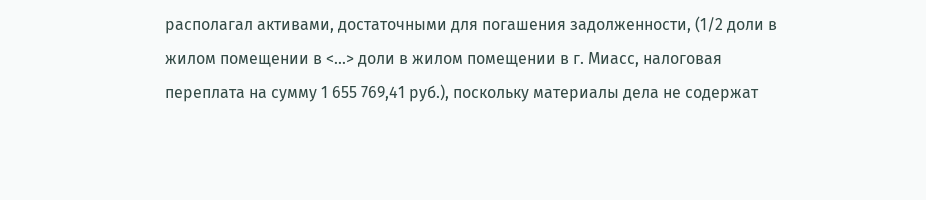располагал активами, достаточными для погашения задолженности, (1/2 доли в жилом помещении в <...> доли в жилом помещении в г. Миасс, налоговая переплата на сумму 1 655 769,41 руб.), поскольку материалы дела не содержат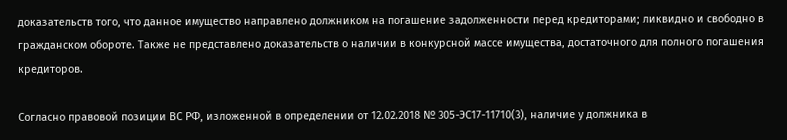доказательств того, что данное имущество направлено должником на погашение задолженности перед кредиторами; ликвидно и свободно в гражданском обороте. Также не представлено доказательств о наличии в конкурсной массе имущества, достаточного для полного погашения кредиторов.

Согласно правовой позиции ВС РФ, изложенной в определении от 12.02.2018 № 305-ЭС17-11710(3), наличие у должника в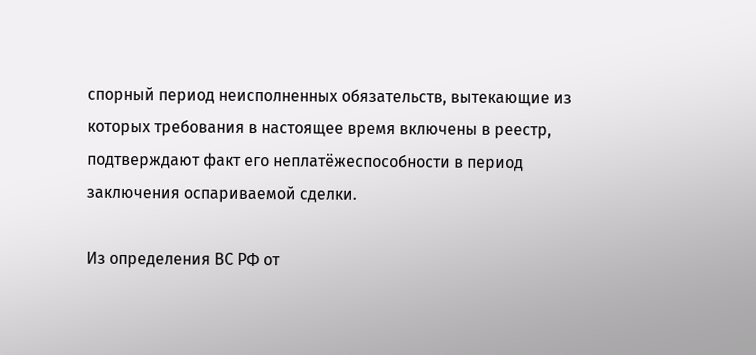спорный период неисполненных обязательств, вытекающие из которых требования в настоящее время включены в реестр, подтверждают факт его неплатёжеспособности в период заключения оспариваемой сделки.

Из определения ВС РФ от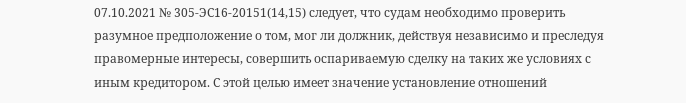07.10.2021 № 305-ЭС16-20151(14,15) следует, что судам необходимо проверить разумное предположение о том, мог ли должник, действуя независимо и преследуя правомерные интересы, совершить оспариваемую сделку на таких же условиях с иным кредитором. С этой целью имеет значение установление отношений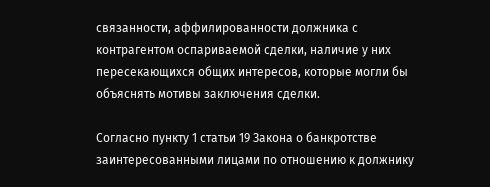связанности, аффилированности должника с контрагентом оспариваемой сделки, наличие у них пересекающихся общих интересов, которые могли бы объяснять мотивы заключения сделки.

Согласно пункту 1 статьи 19 Закона о банкротстве заинтересованными лицами по отношению к должнику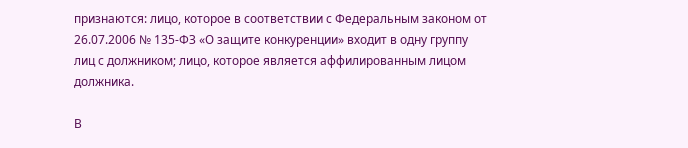признаются: лицо, которое в соответствии с Федеральным законом от 26.07.2006 № 135-ФЗ «О защите конкуренции» входит в одну группу лиц с должником; лицо, которое является аффилированным лицом должника.

В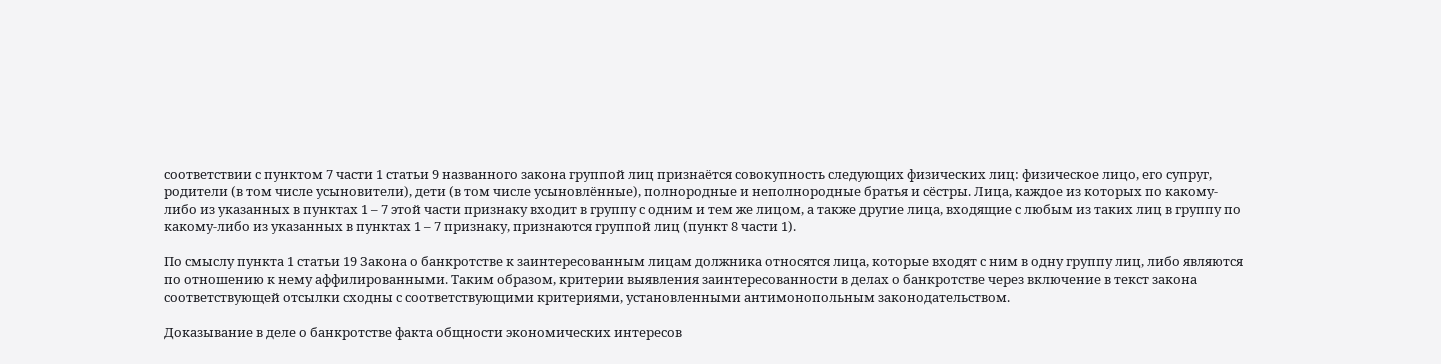соответствии с пунктом 7 части 1 статьи 9 названного закона группой лиц признаётся совокупность следующих физических лиц: физическое лицо, его супруг, родители (в том числе усыновители), дети (в том числе усыновлённые), полнородные и неполнородные братья и сёстры. Лица, каждое из которых по какому-либо из указанных в пунктах 1 – 7 этой части признаку входит в группу с одним и тем же лицом, а также другие лица, входящие с любым из таких лиц в группу по какому-либо из указанных в пунктах 1 – 7 признаку, признаются группой лиц (пункт 8 части 1).

По смыслу пункта 1 статьи 19 Закона о банкротстве к заинтересованным лицам должника относятся лица, которые входят с ним в одну группу лиц, либо являются по отношению к нему аффилированными. Таким образом, критерии выявления заинтересованности в делах о банкротстве через включение в текст закона соответствующей отсылки сходны с соответствующими критериями, установленными антимонопольным законодательством.

Доказывание в деле о банкротстве факта общности экономических интересов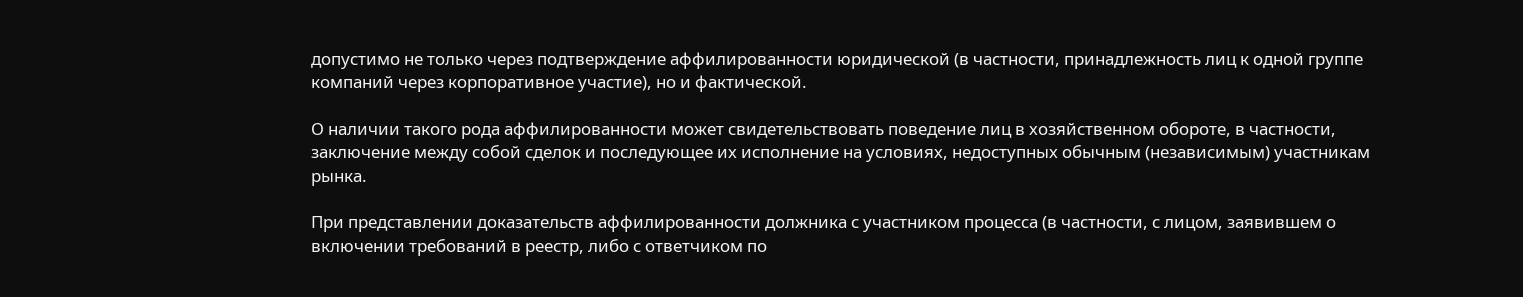допустимо не только через подтверждение аффилированности юридической (в частности, принадлежность лиц к одной группе компаний через корпоративное участие), но и фактической.

О наличии такого рода аффилированности может свидетельствовать поведение лиц в хозяйственном обороте, в частности, заключение между собой сделок и последующее их исполнение на условиях, недоступных обычным (независимым) участникам рынка.

При представлении доказательств аффилированности должника с участником процесса (в частности, с лицом, заявившем о включении требований в реестр, либо с ответчиком по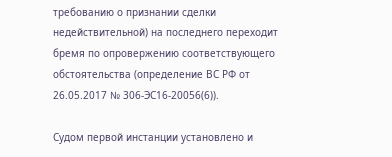требованию о признании сделки недействительной) на последнего переходит бремя по опровержению соответствующего обстоятельства (определение ВС РФ от 26.05.2017 № 306-ЭС16-20056(6)).

Судом первой инстанции установлено и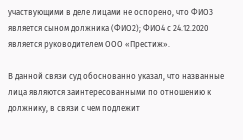участвующими в деле лицами не оспорено, что ФИО3 является сыном должника (ФИО2); ФИО4 с 24.12.2020 является руководителем ООО «Престиж».

В данной связи суд обоснованно указал, что названные лица являются заинтересованными по отношению к должнику, в связи с чем подлежит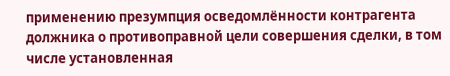применению презумпция осведомлённости контрагента должника о противоправной цели совершения сделки, в том числе установленная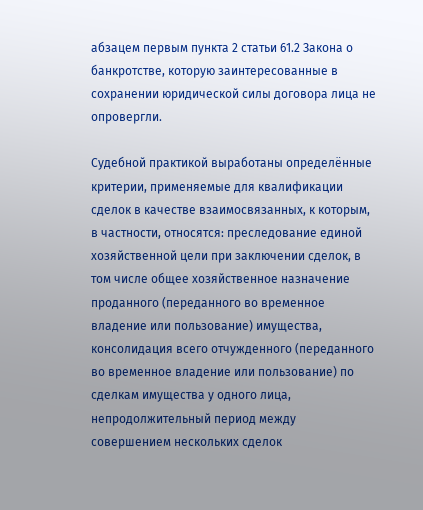абзацем первым пункта 2 статьи 61.2 Закона о банкротстве, которую заинтересованные в сохранении юридической силы договора лица не опровергли.

Судебной практикой выработаны определённые критерии, применяемые для квалификации сделок в качестве взаимосвязанных, к которым, в частности, относятся: преследование единой хозяйственной цели при заключении сделок, в том числе общее хозяйственное назначение проданного (переданного во временное владение или пользование) имущества, консолидация всего отчужденного (переданного во временное владение или пользование) по сделкам имущества у одного лица, непродолжительный период между совершением нескольких сделок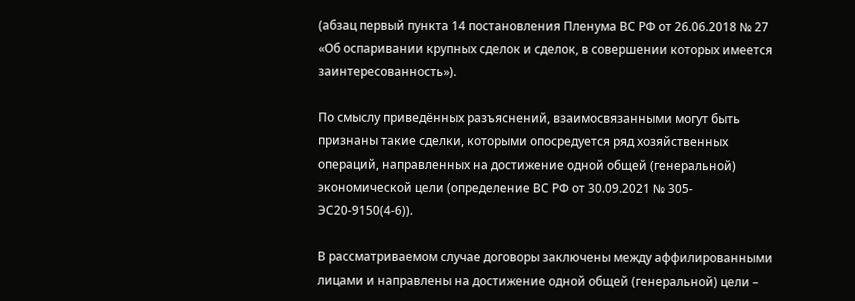(абзац первый пункта 14 постановления Пленума ВС РФ от 26.06.2018 № 27 «Об оспаривании крупных сделок и сделок, в совершении которых имеется заинтересованность»).

По смыслу приведённых разъяснений, взаимосвязанными могут быть признаны такие сделки, которыми опосредуется ряд хозяйственных операций, направленных на достижение одной общей (генеральной) экономической цели (определение ВС РФ от 30.09.2021 № 305-ЭС20-9150(4-6)).

В рассматриваемом случае договоры заключены между аффилированными лицами и направлены на достижение одной общей (генеральной) цели –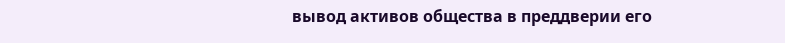вывод активов общества в преддверии его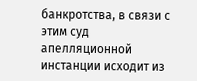банкротства, в связи с этим суд апелляционной инстанции исходит из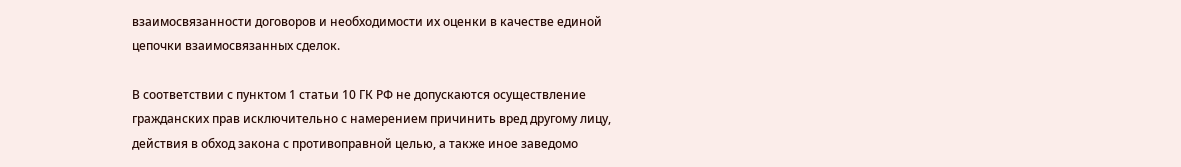взаимосвязанности договоров и необходимости их оценки в качестве единой цепочки взаимосвязанных сделок.

В соответствии с пунктом 1 статьи 10 ГК РФ не допускаются осуществление гражданских прав исключительно с намерением причинить вред другому лицу, действия в обход закона с противоправной целью, а также иное заведомо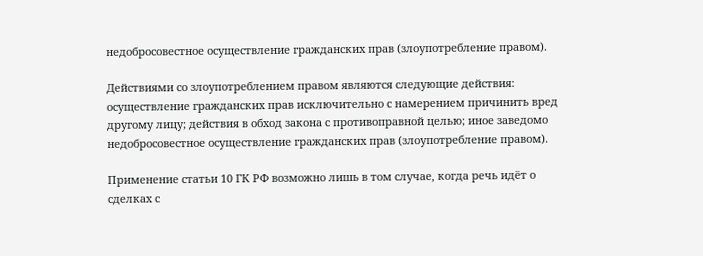недобросовестное осуществление гражданских прав (злоупотребление правом).

Действиями со злоупотреблением правом являются следующие действия: осуществление гражданских прав исключительно с намерением причинить вред другому лицу; действия в обход закона с противоправной целью; иное заведомо недобросовестное осуществление гражданских прав (злоупотребление правом).

Применение статьи 10 ГК РФ возможно лишь в том случае, когда речь идёт о сделках с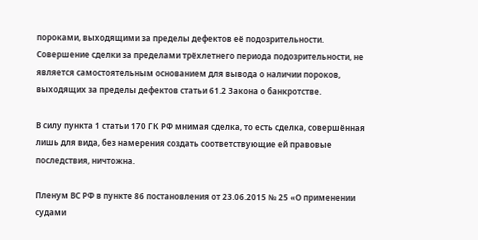пороками, выходящими за пределы дефектов её подозрительности. Совершение сделки за пределами трёхлетнего периода подозрительности, не является самостоятельным основанием для вывода о наличии пороков, выходящих за пределы дефектов статьи 61.2 Закона о банкротстве.

В силу пункта 1 статьи 170 ГК РФ мнимая сделка, то есть сделка, совершённая лишь для вида, без намерения создать соответствующие ей правовые последствия, ничтожна.

Пленум ВС РФ в пункте 86 постановления от 23.06.2015 № 25 «О применении судами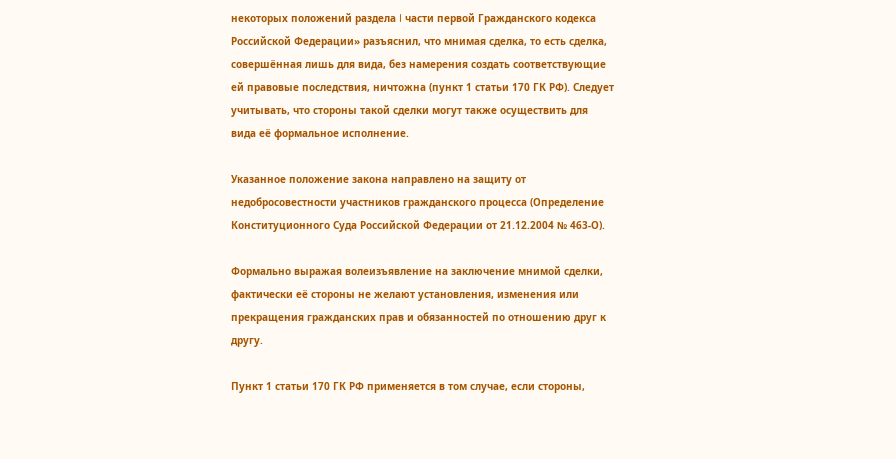некоторых положений раздела I части первой Гражданского кодекса Российской Федерации» разъяснил, что мнимая сделка, то есть сделка, совершённая лишь для вида, без намерения создать соответствующие ей правовые последствия, ничтожна (пункт 1 статьи 170 ГК РФ). Следует учитывать, что стороны такой сделки могут также осуществить для вида её формальное исполнение.

Указанное положение закона направлено на защиту от недобросовестности участников гражданского процесса (Определение Конституционного Суда Российской Федерации от 21.12.2004 № 463-О).

Формально выражая волеизъявление на заключение мнимой сделки, фактически её стороны не желают установления, изменения или прекращения гражданских прав и обязанностей по отношению друг к другу.

Пункт 1 статьи 170 ГК РФ применяется в том случае, если стороны,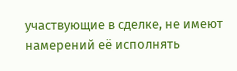участвующие в сделке, не имеют намерений её исполнять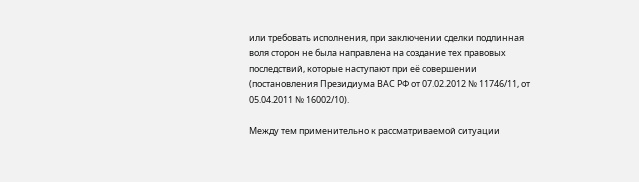или требовать исполнения, при заключении сделки подлинная воля сторон не была направлена на создание тех правовых последствий, которые наступают при её совершении (постановления Президиума ВАС РФ от 07.02.2012 № 11746/11, от 05.04.2011 № 16002/10).

Между тем применительно к рассматриваемой ситуации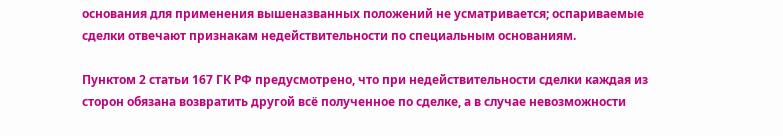основания для применения вышеназванных положений не усматривается; оспариваемые сделки отвечают признакам недействительности по специальным основаниям.

Пунктом 2 статьи 167 ГК РФ предусмотрено, что при недействительности сделки каждая из сторон обязана возвратить другой всё полученное по сделке, а в случае невозможности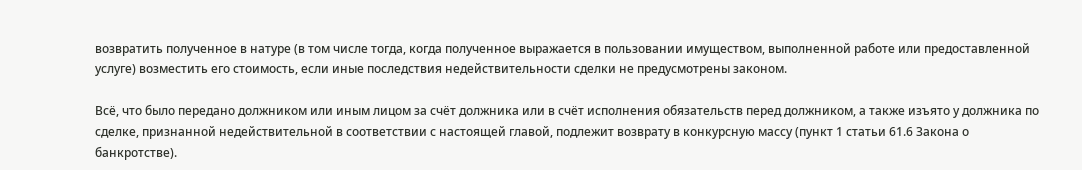возвратить полученное в натуре (в том числе тогда, когда полученное выражается в пользовании имуществом, выполненной работе или предоставленной услуге) возместить его стоимость, если иные последствия недействительности сделки не предусмотрены законом.

Всё, что было передано должником или иным лицом за счёт должника или в счёт исполнения обязательств перед должником, а также изъято у должника по сделке, признанной недействительной в соответствии с настоящей главой, подлежит возврату в конкурсную массу (пункт 1 статьи 61.6 Закона о банкротстве).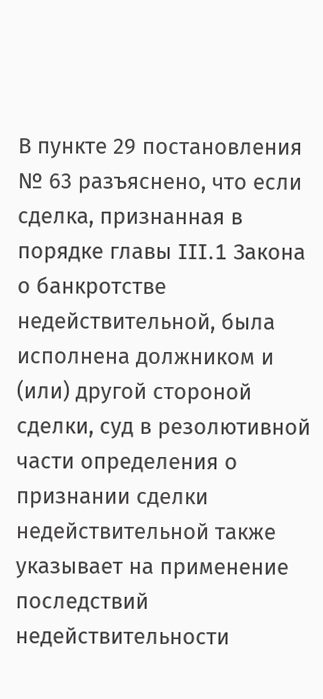В пункте 29 постановления № 63 разъяснено, что если сделка, признанная в порядке главы III.1 Закона о банкротстве недействительной, была исполнена должником и (или) другой стороной сделки, суд в резолютивной части определения о признании сделки недействительной также указывает на применение последствий недействительности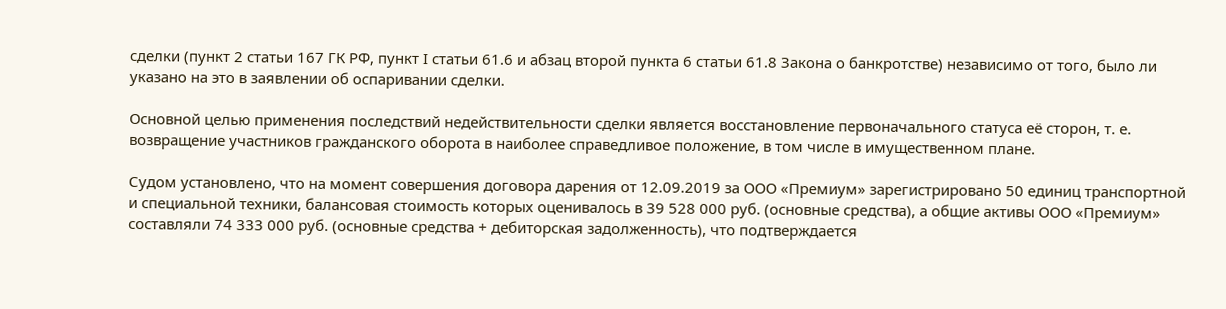сделки (пункт 2 статьи 167 ГК РФ, пункт I статьи 61.6 и абзац второй пункта 6 статьи 61.8 Закона о банкротстве) независимо от того, было ли указано на это в заявлении об оспаривании сделки.

Основной целью применения последствий недействительности сделки является восстановление первоначального статуса её сторон, т. е. возвращение участников гражданского оборота в наиболее справедливое положение, в том числе в имущественном плане.

Судом установлено, что на момент совершения договора дарения от 12.09.2019 за ООО «Премиум» зарегистрировано 50 единиц транспортной и специальной техники, балансовая стоимость которых оценивалось в 39 528 000 руб. (основные средства), а общие активы ООО «Премиум» составляли 74 333 000 руб. (основные средства + дебиторская задолженность), что подтверждается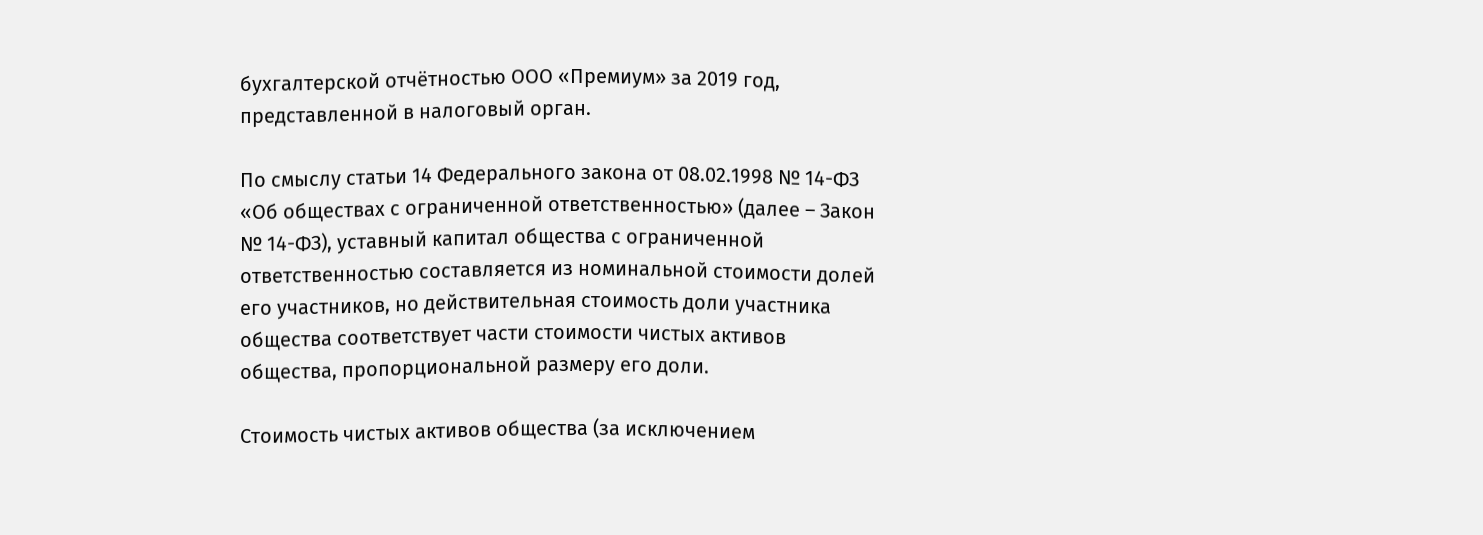бухгалтерской отчётностью ООО «Премиум» за 2019 год, представленной в налоговый орган.

По смыслу статьи 14 Федерального закона от 08.02.1998 № 14-ФЗ «Об обществах с ограниченной ответственностью» (далее – Закон № 14-ФЗ), уставный капитал общества с ограниченной ответственностью составляется из номинальной стоимости долей его участников, но действительная стоимость доли участника общества соответствует части стоимости чистых активов общества, пропорциональной размеру его доли.

Стоимость чистых активов общества (за исключением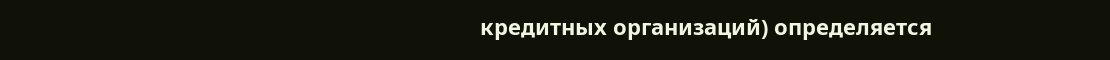кредитных организаций) определяется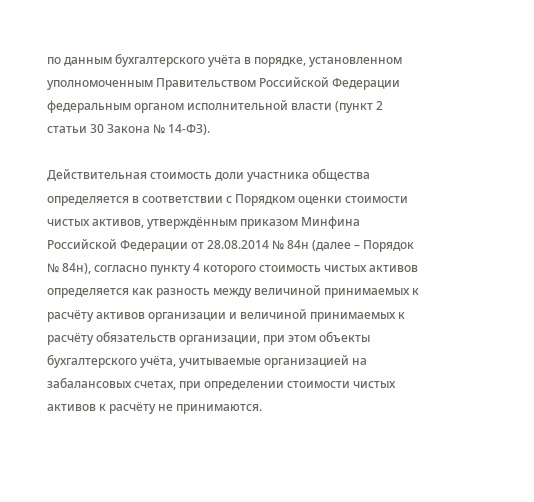по данным бухгалтерского учёта в порядке, установленном уполномоченным Правительством Российской Федерации федеральным органом исполнительной власти (пункт 2 статьи 30 Закона № 14-ФЗ).

Действительная стоимость доли участника общества определяется в соответствии с Порядком оценки стоимости чистых активов, утверждённым приказом Минфина Российской Федерации от 28.08.2014 № 84н (далее – Порядок № 84н), согласно пункту 4 которого стоимость чистых активов определяется как разность между величиной принимаемых к расчёту активов организации и величиной принимаемых к расчёту обязательств организации, при этом объекты бухгалтерского учёта, учитываемые организацией на забалансовых счетах, при определении стоимости чистых активов к расчёту не принимаются.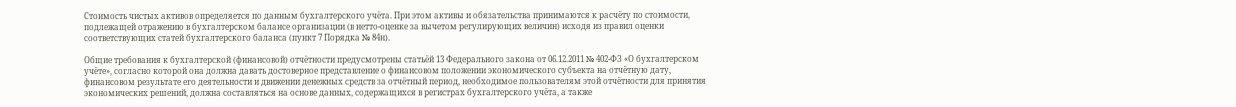Стоимость чистых активов определяется по данным бухгалтерского учёта. При этом активы и обязательства принимаются к расчёту по стоимости, подлежащей отражению в бухгалтерском балансе организации (в нетто-оценке за вычетом регулирующих величин) исходя из правил оценки соответствующих статей бухгалтерского баланса (пункт 7 Порядка № 84н).

Общие требования к бухгалтерской (финансовой) отчётности предусмотрены статьёй 13 Федерального закона от 06.12.2011 № 402-ФЗ «О бухгалтерском учёте», согласно которой она должна давать достоверное представление о финансовом положении экономического субъекта на отчётную дату, финансовом результате его деятельности и движении денежных средств за отчётный период, необходимое пользователям этой отчётности для принятия экономических решений, должна составляться на основе данных, содержащихся в регистрах бухгалтерского учёта, а также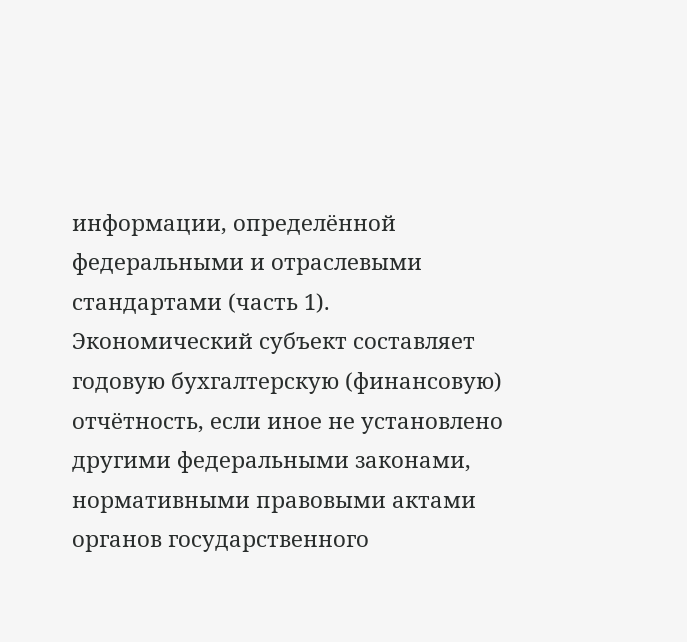информации, определённой федеральными и отраслевыми стандартами (часть 1). Экономический субъект составляет годовую бухгалтерскую (финансовую) отчётность, если иное не установлено другими федеральными законами, нормативными правовыми актами органов государственного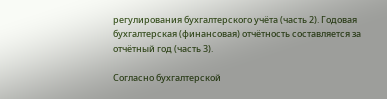регулирования бухгалтерского учёта (часть 2). Годовая бухгалтерская (финансовая) отчётность составляется за отчётный год (часть 3).

Согласно бухгалтерской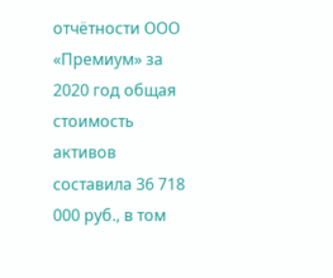отчётности ООО «Премиум» за 2020 год общая стоимость активов составила 36 718 000 руб., в том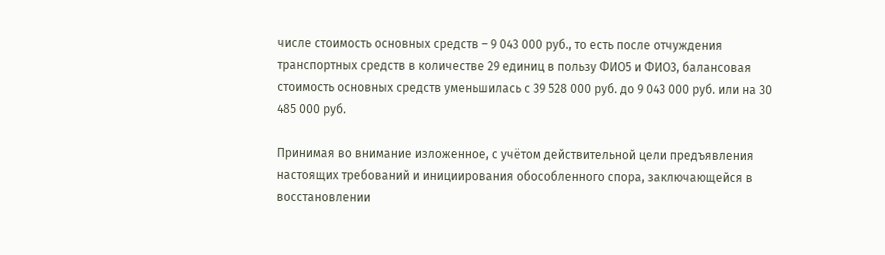числе стоимость основных средств – 9 043 000 руб., то есть после отчуждения транспортных средств в количестве 29 единиц в пользу ФИО5 и ФИО3, балансовая стоимость основных средств уменьшилась с 39 528 000 руб. до 9 043 000 руб. или на 30 485 000 руб.

Принимая во внимание изложенное, с учётом действительной цели предъявления настоящих требований и инициирования обособленного спора, заключающейся в восстановлении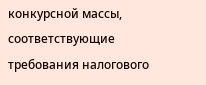конкурсной массы, соответствующие требования налогового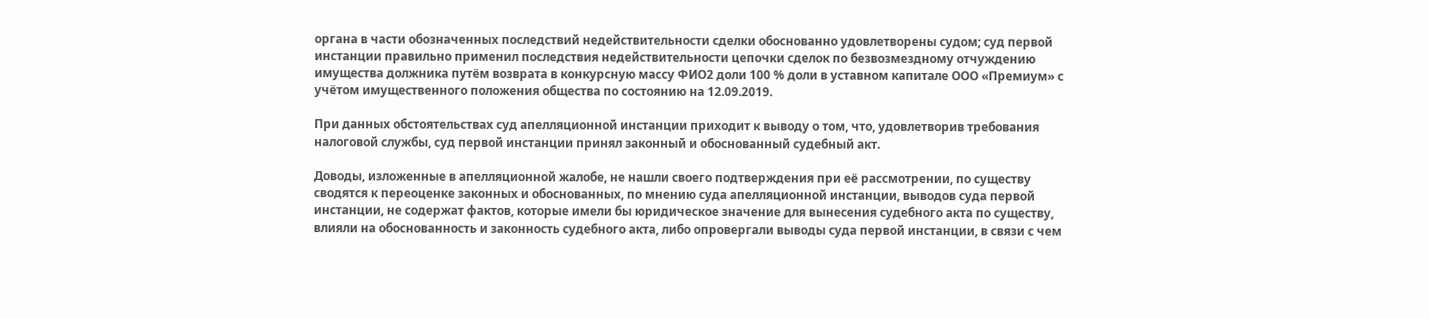органа в части обозначенных последствий недействительности сделки обоснованно удовлетворены судом; суд первой инстанции правильно применил последствия недействительности цепочки сделок по безвозмездному отчуждению имущества должника путём возврата в конкурсную массу ФИО2 доли 100 % доли в уставном капитале ООО «Премиум» с учётом имущественного положения общества по состоянию на 12.09.2019.

При данных обстоятельствах суд апелляционной инстанции приходит к выводу о том, что, удовлетворив требования налоговой службы, суд первой инстанции принял законный и обоснованный судебный акт.

Доводы, изложенные в апелляционной жалобе, не нашли своего подтверждения при её рассмотрении, по существу сводятся к переоценке законных и обоснованных, по мнению суда апелляционной инстанции, выводов суда первой инстанции, не содержат фактов, которые имели бы юридическое значение для вынесения судебного акта по существу, влияли на обоснованность и законность судебного акта, либо опровергали выводы суда первой инстанции, в связи с чем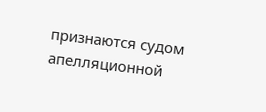признаются судом апелляционной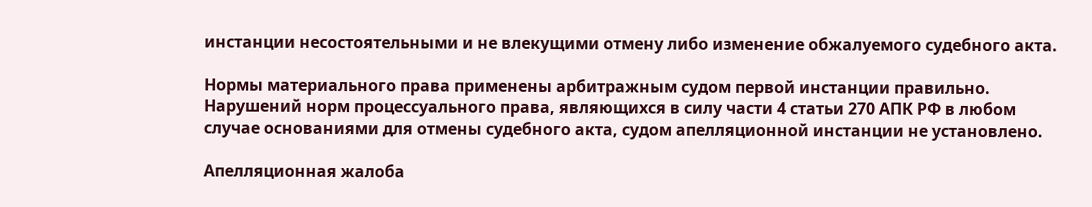инстанции несостоятельными и не влекущими отмену либо изменение обжалуемого судебного акта.

Нормы материального права применены арбитражным судом первой инстанции правильно. Нарушений норм процессуального права, являющихся в силу части 4 статьи 270 АПК РФ в любом случае основаниями для отмены судебного акта, судом апелляционной инстанции не установлено.

Апелляционная жалоба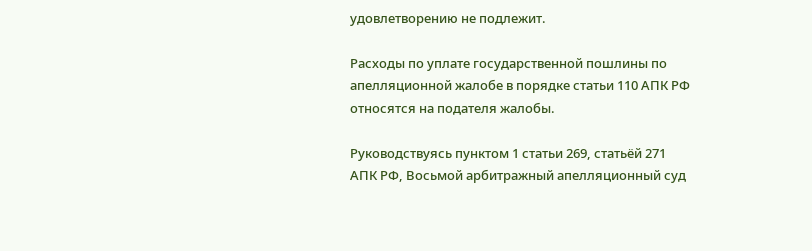удовлетворению не подлежит.

Расходы по уплате государственной пошлины по апелляционной жалобе в порядке статьи 110 АПК РФ относятся на подателя жалобы.

Руководствуясь пунктом 1 статьи 269, статьёй 271 АПК РФ, Восьмой арбитражный апелляционный суд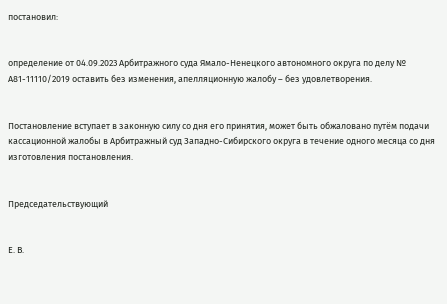постановил:


определение от 04.09.2023 Арбитражного суда Ямало-Ненецкого автономного округа по делу № А81-11110/2019 оставить без изменения, апелляционную жалобу – без удовлетворения.


Постановление вступает в законную силу со дня его принятия, может быть обжаловано путём подачи кассационной жалобы в Арбитражный суд Западно-Cибирского округа в течение одного месяца со дня изготовления постановления.


Председательствующий


Е. В.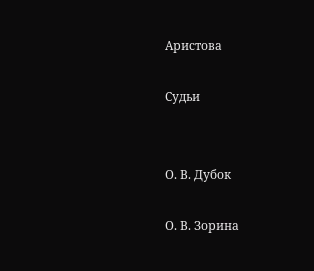Аристова

Судьи


О. В. Дубок

О. В. Зорина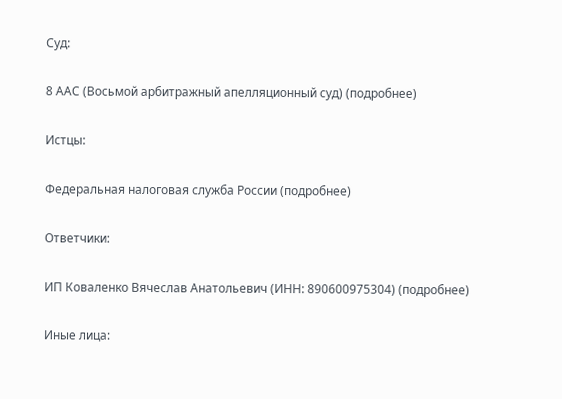Суд:

8 ААС (Восьмой арбитражный апелляционный суд) (подробнее)

Истцы:

Федеральная налоговая служба России (подробнее)

Ответчики:

ИП Коваленко Вячеслав Анатольевич (ИНН: 890600975304) (подробнее)

Иные лица: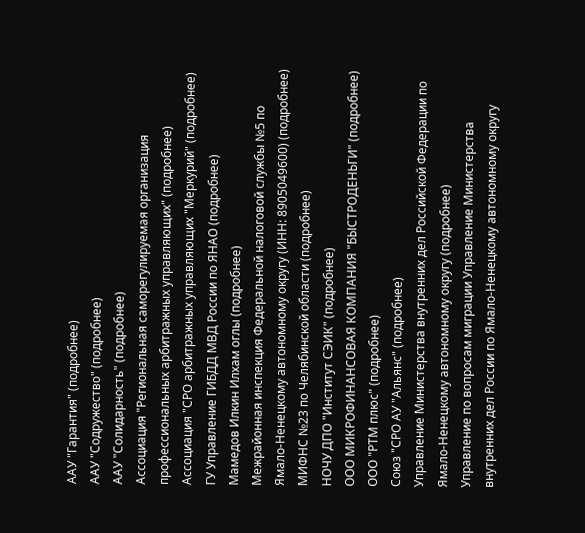ААУ "Гарантия" (подробнее)
ААУ "Содружество" (подробнее)
ААУ "Солидарность" (подробнее)
Ассоциация "Региональная саморегулируемая организация профессиональных арбитражных управляющих" (подробнее)
Ассоциация "СРО арбитражных управляющих "Меркурий" (подробнее)
ГУ Управление ГИБДД МВД России по ЯНАО (подробнее)
Мамедов Илкин Илхам оглы (подробнее)
Межрайонная инспекция Федеральной налоговой службы №5 по Ямало-Ненецкому автономному округу (ИНН: 8905049600) (подробнее)
МИФНС №23 по Челябинской области (подробнее)
НОЧУ ДПО "Институт СЭИК" (подробнее)
ООО МИКРОФИНАНСОВАЯ КОМПАНИЯ "БЫСТРОДЕНЬГИ" (подробнее)
ООО "РТМ плюс" (подробнее)
Союз "СРО АУ "Альянс" (подробнее)
Управление Министерства внутренних дел Российской Федерации по Ямало-Ненецкому автономному округу (подробнее)
Управление по вопросам миграции Управление Министерства внутренних дел России по Ямало-Ненецкому автономному округу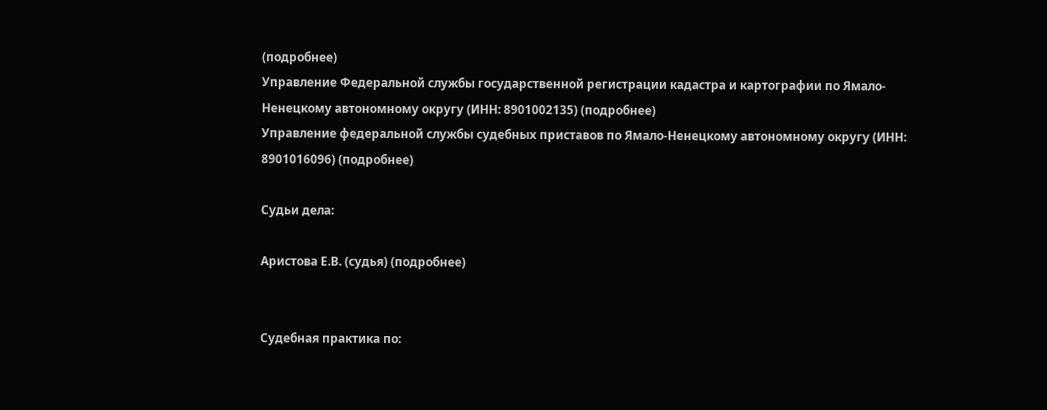(подробнее)
Управление Федеральной службы государственной регистрации кадастра и картографии по Ямало-Ненецкому автономному округу (ИНН: 8901002135) (подробнее)
Управление федеральной службы судебных приставов по Ямало-Ненецкому автономному округу (ИНН: 8901016096) (подробнее)

Судьи дела:

Аристова Е.В. (судья) (подробнее)


Судебная практика по: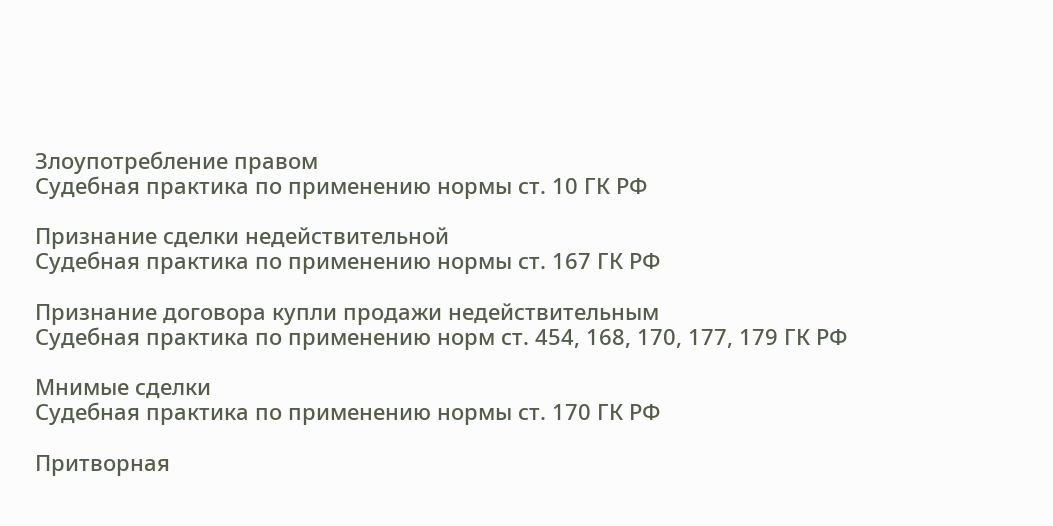Злоупотребление правом
Судебная практика по применению нормы ст. 10 ГК РФ

Признание сделки недействительной
Судебная практика по применению нормы ст. 167 ГК РФ

Признание договора купли продажи недействительным
Судебная практика по применению норм ст. 454, 168, 170, 177, 179 ГК РФ

Мнимые сделки
Судебная практика по применению нормы ст. 170 ГК РФ

Притворная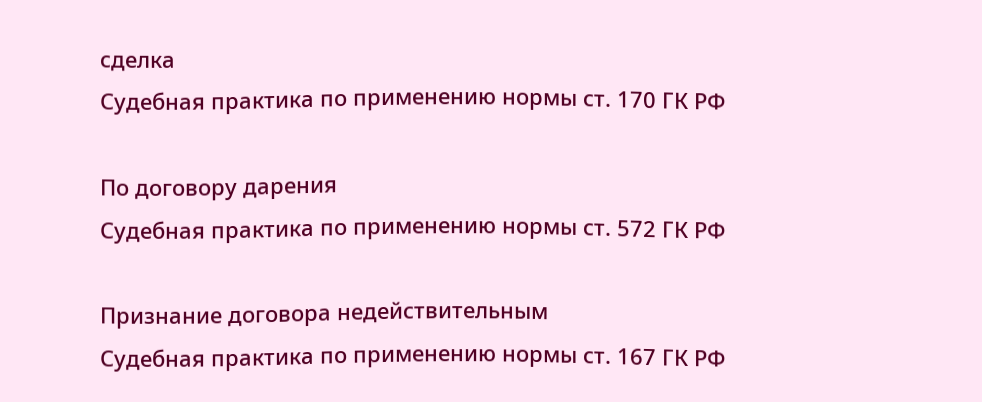сделка
Судебная практика по применению нормы ст. 170 ГК РФ

По договору дарения
Судебная практика по применению нормы ст. 572 ГК РФ

Признание договора недействительным
Судебная практика по применению нормы ст. 167 ГК РФ